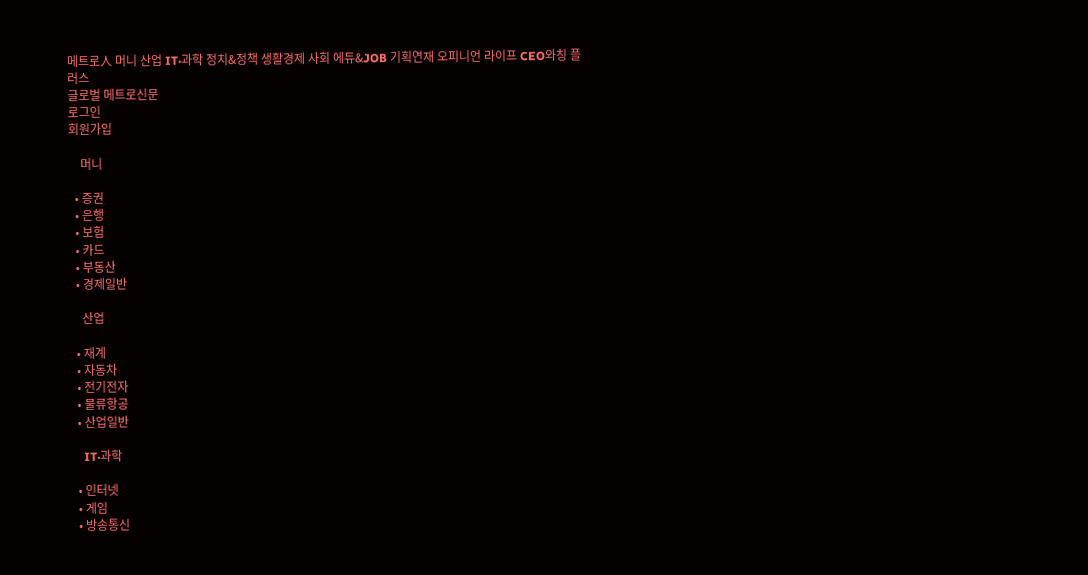메트로人 머니 산업 IT·과학 정치&정책 생활경제 사회 에듀&JOB 기획연재 오피니언 라이프 CEO와칭 플러스
글로벌 메트로신문
로그인
회원가입

    머니

  • 증권
  • 은행
  • 보험
  • 카드
  • 부동산
  • 경제일반

    산업

  • 재계
  • 자동차
  • 전기전자
  • 물류항공
  • 산업일반

    IT·과학

  • 인터넷
  • 게임
  • 방송통신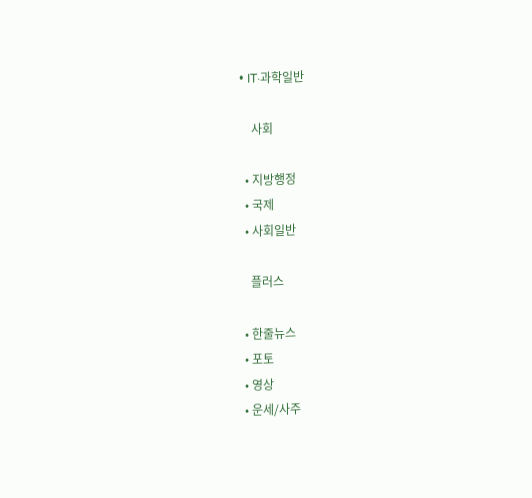• IT·과학일반

    사회

  • 지방행정
  • 국제
  • 사회일반

    플러스

  • 한줄뉴스
  • 포토
  • 영상
  • 운세/사주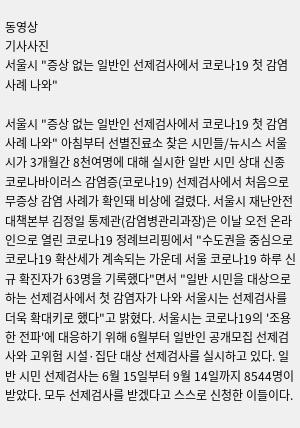동영상
기사사진
서울시 "증상 없는 일반인 선제검사에서 코로나19 첫 감염사례 나와"

서울시 "증상 없는 일반인 선제검사에서 코로나19 첫 감염사례 나와" 아침부터 선별진료소 찾은 시민들/뉴시스 서울시가 3개월간 8천여명에 대해 실시한 일반 시민 상대 신종 코로나바이러스 감염증(코로나19) 선제검사에서 처음으로 무증상 감염 사례가 확인돼 비상에 걸렸다. 서울시 재난안전대책본부 김정일 통제관(감염병관리과장)은 이날 오전 온라인으로 열린 코로나19 정례브리핑에서 "수도권을 중심으로 코로나19 확산세가 계속되는 가운데 서울 코로나19 하루 신규 확진자가 63명을 기록했다"면서 "일반 시민을 대상으로 하는 선제검사에서 첫 감염자가 나와 서울시는 선제검사를 더욱 확대키로 했다"고 밝혔다. 서울시는 코로나19의 '조용한 전파'에 대응하기 위해 6월부터 일반인 공개모집 선제검사와 고위험 시설·집단 대상 선제검사를 실시하고 있다. 일반 시민 선제검사는 6월 15일부터 9월 14일까지 8544명이 받았다. 모두 선제검사를 받겠다고 스스로 신청한 이들이다.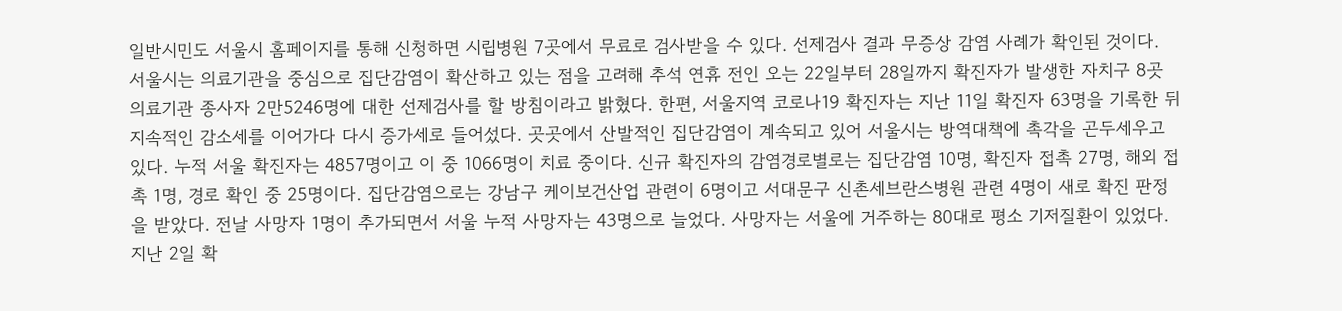일반시민도 서울시 홈페이지를 통해 신청하면 시립병원 7곳에서 무료로 검사받을 수 있다. 선제검사 결과 무증상 감염 사례가 확인된 것이다. 서울시는 의료기관을 중심으로 집단감염이 확산하고 있는 점을 고려해 추석 연휴 전인 오는 22일부터 28일까지 확진자가 발생한 자치구 8곳 의료기관 종사자 2만5246명에 대한 선제검사를 할 방침이라고 밝혔다. 한편, 서울지역 코로나19 확진자는 지난 11일 확진자 63명을 기록한 뒤 지속적인 감소세를 이어가다 다시 증가세로 들어섰다. 곳곳에서 산발적인 집단감염이 계속되고 있어 서울시는 방역대책에 촉각을 곤두세우고 있다. 누적 서울 확진자는 4857명이고 이 중 1066명이 치료 중이다. 신규 확진자의 감염경로별로는 집단감염 10명, 확진자 접촉 27명, 해외 접촉 1명, 경로 확인 중 25명이다. 집단감염으로는 강남구 케이보건산업 관련이 6명이고 서대문구 신촌세브란스병원 관련 4명이 새로 확진 판정을 받았다. 전날 사망자 1명이 추가되면서 서울 누적 사망자는 43명으로 늘었다. 사망자는 서울에 거주하는 80대로 평소 기저질환이 있었다. 지난 2일 확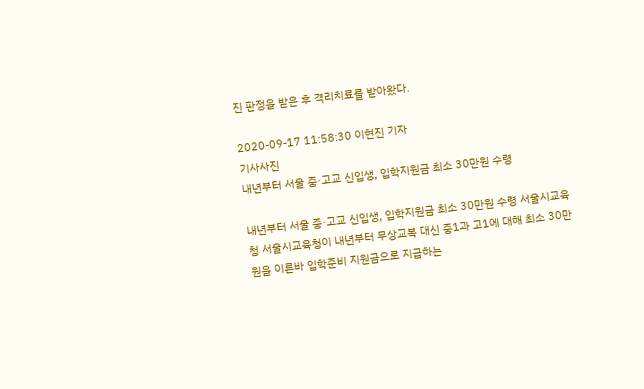진 판정을 받은 후 격리치료를 받아왔다.

2020-09-17 11:58:30 이현진 기자
기사사진
내년부터 서울 중·고교 신입생, 입학지원금 최소 30만원 수령

내년부터 서울 중·고교 신입생, 입학지원금 최소 30만원 수령 서울시교육청 서울시교육청이 내년부터 무상교복 대신 중1과 고1에 대해 최소 30만원을 이른바 입학준비 지원금으로 지급하는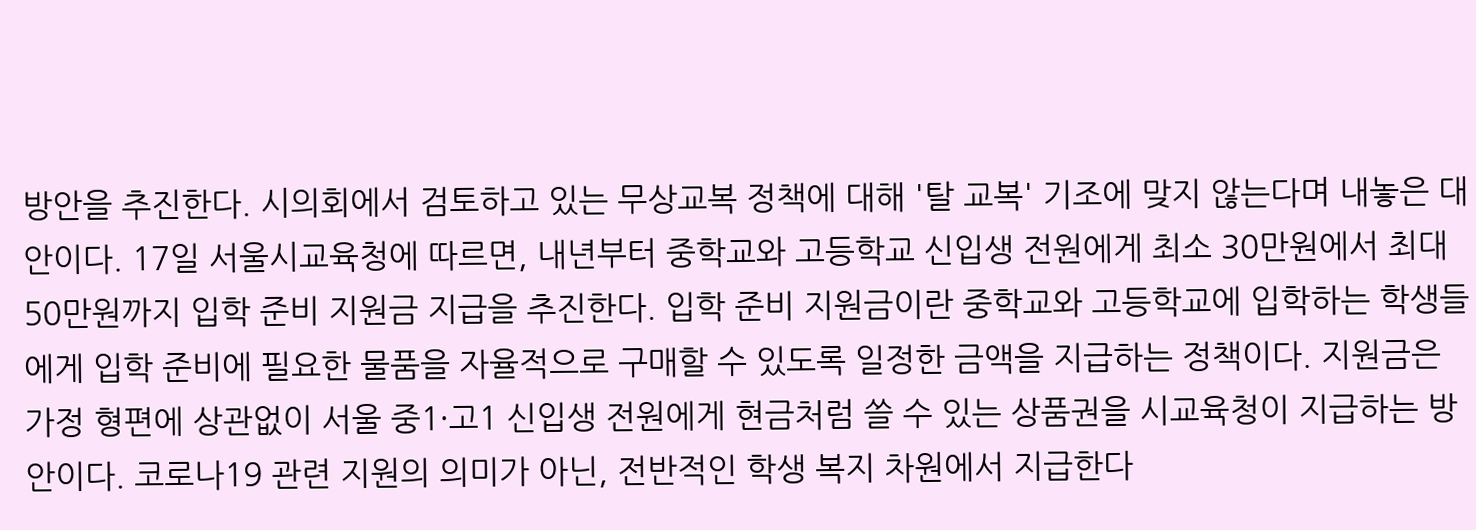방안을 추진한다. 시의회에서 검토하고 있는 무상교복 정책에 대해 '탈 교복' 기조에 맞지 않는다며 내놓은 대안이다. 17일 서울시교육청에 따르면, 내년부터 중학교와 고등학교 신입생 전원에게 최소 30만원에서 최대 50만원까지 입학 준비 지원금 지급을 추진한다. 입학 준비 지원금이란 중학교와 고등학교에 입학하는 학생들에게 입학 준비에 필요한 물품을 자율적으로 구매할 수 있도록 일정한 금액을 지급하는 정책이다. 지원금은 가정 형편에 상관없이 서울 중1·고1 신입생 전원에게 현금처럼 쓸 수 있는 상품권을 시교육청이 지급하는 방안이다. 코로나19 관련 지원의 의미가 아닌, 전반적인 학생 복지 차원에서 지급한다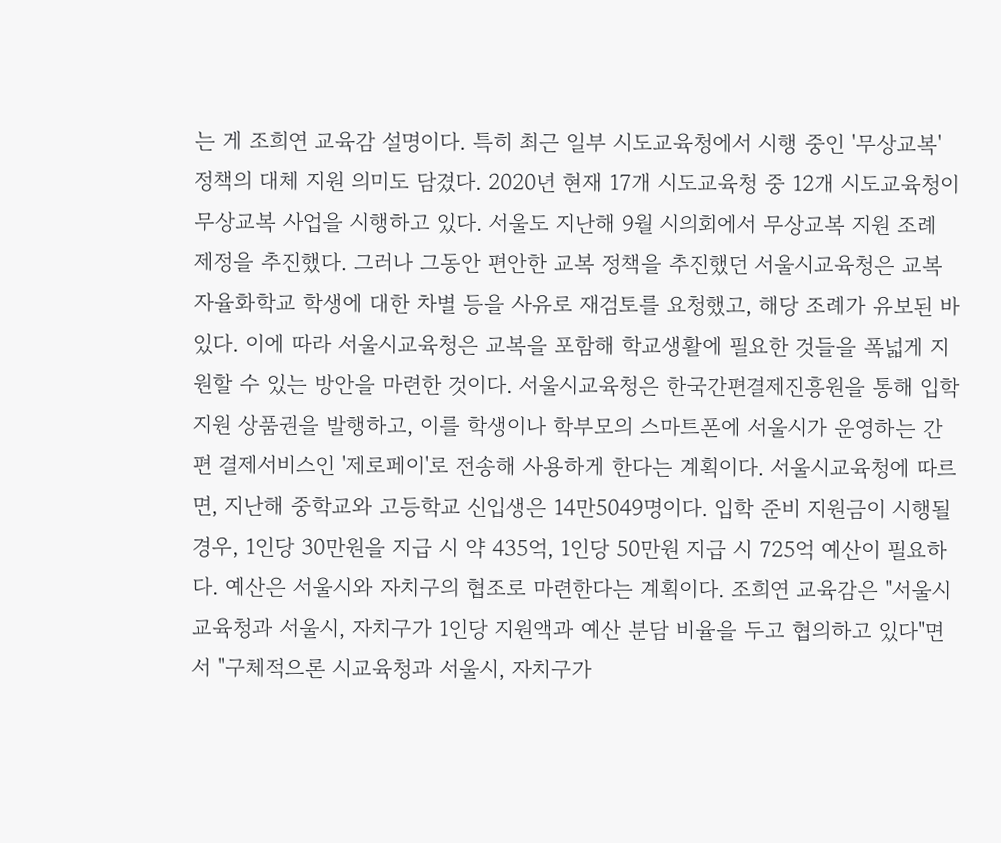는 게 조희연 교육감 설명이다. 특히 최근 일부 시도교육청에서 시행 중인 '무상교복' 정책의 대체 지원 의미도 담겼다. 2020년 현재 17개 시도교육청 중 12개 시도교육청이 무상교복 사업을 시행하고 있다. 서울도 지난해 9월 시의회에서 무상교복 지원 조례 제정을 추진했다. 그러나 그동안 편안한 교복 정책을 추진했던 서울시교육청은 교복 자율화학교 학생에 대한 차별 등을 사유로 재검토를 요청했고, 해당 조례가 유보된 바 있다. 이에 따라 서울시교육청은 교복을 포함해 학교생활에 필요한 것들을 폭넓게 지원할 수 있는 방안을 마련한 것이다. 서울시교육청은 한국간편결제진흥원을 통해 입학 지원 상품권을 발행하고, 이를 학생이나 학부모의 스마트폰에 서울시가 운영하는 간편 결제서비스인 '제로페이'로 전송해 사용하게 한다는 계획이다. 서울시교육청에 따르면, 지난해 중학교와 고등학교 신입생은 14만5049명이다. 입학 준비 지원금이 시행될 경우, 1인당 30만원을 지급 시 약 435억, 1인당 50만원 지급 시 725억 예산이 필요하다. 예산은 서울시와 자치구의 협조로 마련한다는 계획이다. 조희연 교육감은 "서울시교육청과 서울시, 자치구가 1인당 지원액과 예산 분담 비율을 두고 협의하고 있다"면서 "구체적으론 시교육청과 서울시, 자치구가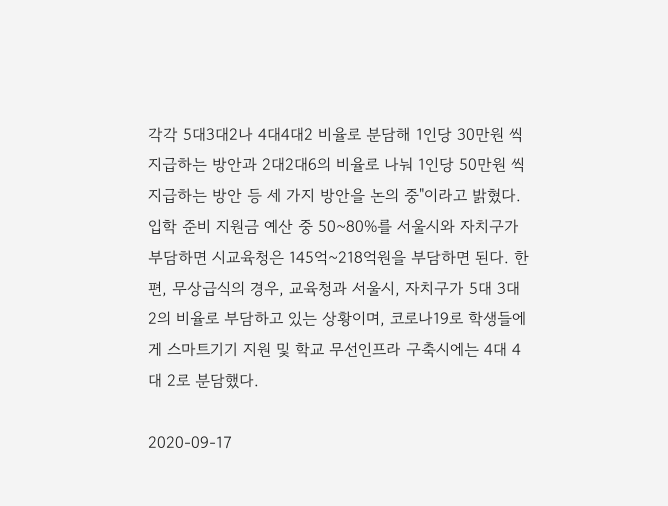각각 5대3대2나 4대4대2 비율로 분담해 1인당 30만원 씩 지급하는 방안과 2대2대6의 비율로 나눠 1인당 50만원 씩 지급하는 방안 등 세 가지 방안을 논의 중"이라고 밝혔다. 입학 준비 지원금 예산 중 50~80%를 서울시와 자치구가 부담하면 시교육청은 145억~218억원을 부담하면 된다. 한편, 무상급식의 경우, 교육청과 서울시, 자치구가 5대 3대 2의 비율로 부담하고 있는 상황이며, 코로나19로 학생들에게 스마트기기 지원 및 학교 무선인프라 구축시에는 4대 4대 2로 분담했다.

2020-09-17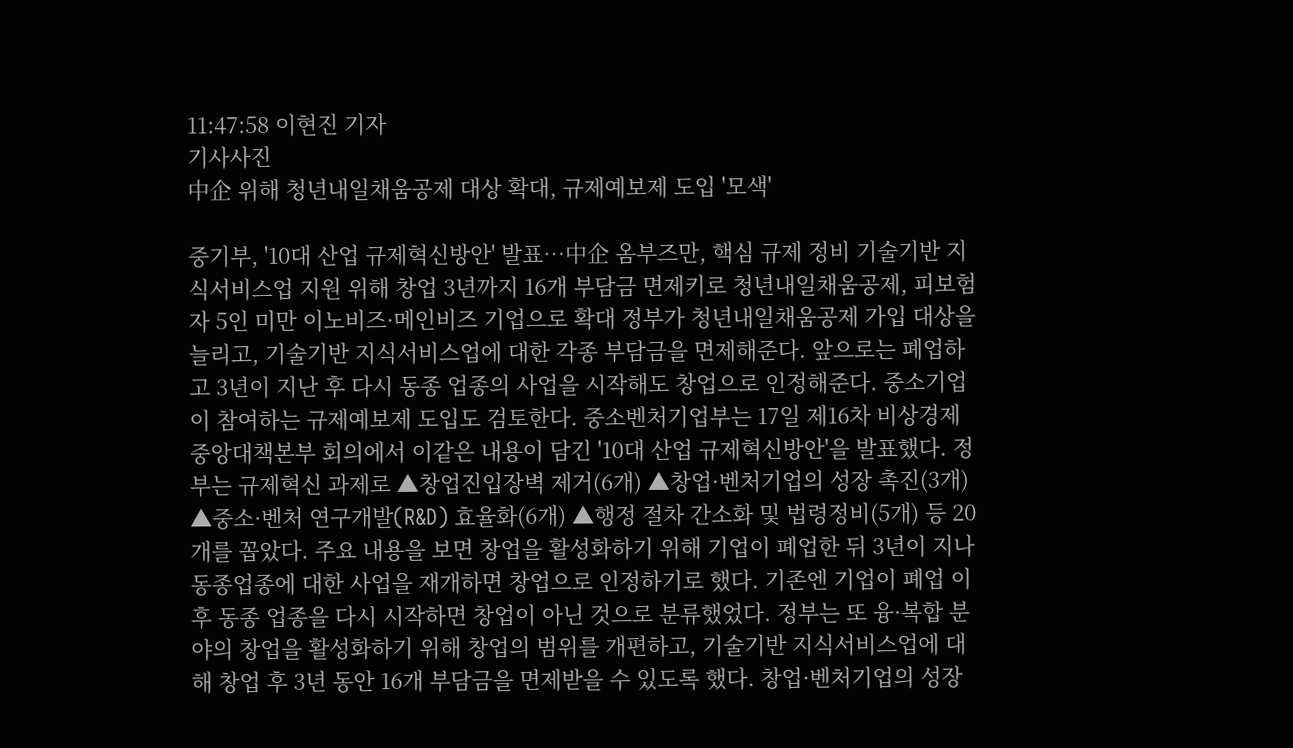11:47:58 이현진 기자
기사사진
中企 위해 청년내일채움공제 대상 확대, 규제예보제 도입 '모색'

중기부, '10대 산업 규제혁신방안' 발표…中企 옴부즈만, 핵심 규제 정비 기술기반 지식서비스업 지원 위해 창업 3년까지 16개 부담금 면제키로 청년내일채움공제, 피보험자 5인 미만 이노비즈·메인비즈 기업으로 확대 정부가 청년내일채움공제 가입 대상을 늘리고, 기술기반 지식서비스업에 대한 각종 부담금을 면제해준다. 앞으로는 폐업하고 3년이 지난 후 다시 동종 업종의 사업을 시작해도 창업으로 인정해준다. 중소기업이 참여하는 규제예보제 도입도 검토한다. 중소벤처기업부는 17일 제16차 비상경제 중앙대책본부 회의에서 이같은 내용이 담긴 '10대 산업 규제혁신방안'을 발표했다. 정부는 규제혁신 과제로 ▲창업진입장벽 제거(6개) ▲창업·벤처기업의 성장 촉진(3개) ▲중소·벤처 연구개발(R&D) 효율화(6개) ▲행정 절차 간소화 및 법령정비(5개) 등 20개를 꼽았다. 주요 내용을 보면 창업을 활성화하기 위해 기업이 폐업한 뒤 3년이 지나 동종업종에 대한 사업을 재개하면 창업으로 인정하기로 했다. 기존엔 기업이 폐업 이후 동종 업종을 다시 시작하면 창업이 아닌 것으로 분류했었다. 정부는 또 융·복합 분야의 창업을 활성화하기 위해 창업의 범위를 개편하고, 기술기반 지식서비스업에 대해 창업 후 3년 동안 16개 부담금을 면제받을 수 있도록 했다. 창업·벤처기업의 성장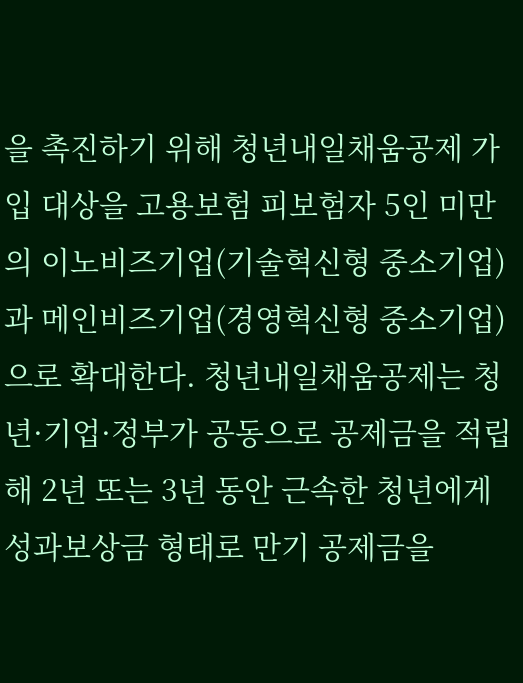을 촉진하기 위해 청년내일채움공제 가입 대상을 고용보험 피보험자 5인 미만의 이노비즈기업(기술혁신형 중소기업)과 메인비즈기업(경영혁신형 중소기업)으로 확대한다. 청년내일채움공제는 청년·기업·정부가 공동으로 공제금을 적립해 2년 또는 3년 동안 근속한 청년에게 성과보상금 형태로 만기 공제금을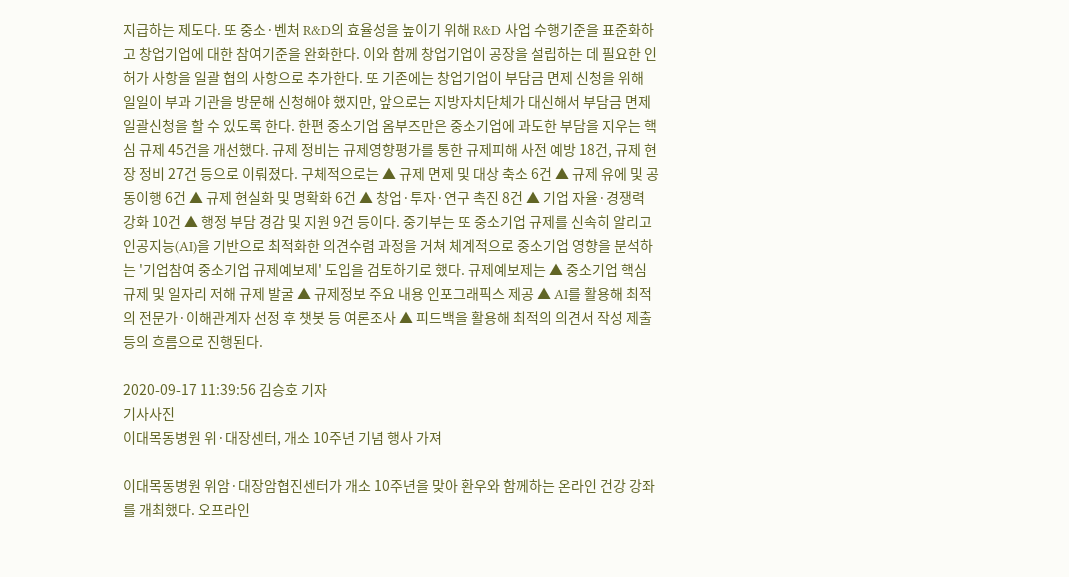지급하는 제도다. 또 중소·벤처 R&D의 효율성을 높이기 위해 R&D 사업 수행기준을 표준화하고 창업기업에 대한 참여기준을 완화한다. 이와 함께 창업기업이 공장을 설립하는 데 필요한 인허가 사항을 일괄 협의 사항으로 추가한다. 또 기존에는 창업기업이 부담금 면제 신청을 위해 일일이 부과 기관을 방문해 신청해야 했지만, 앞으로는 지방자치단체가 대신해서 부담금 면제 일괄신청을 할 수 있도록 한다. 한편 중소기업 옴부즈만은 중소기업에 과도한 부담을 지우는 핵심 규제 45건을 개선했다. 규제 정비는 규제영향평가를 통한 규제피해 사전 예방 18건, 규제 현장 정비 27건 등으로 이뤄졌다. 구체적으로는 ▲ 규제 면제 및 대상 축소 6건 ▲ 규제 유에 및 공동이행 6건 ▲ 규제 현실화 및 명확화 6건 ▲ 창업·투자·연구 촉진 8건 ▲ 기업 자율·경쟁력 강화 10건 ▲ 행정 부담 경감 및 지원 9건 등이다. 중기부는 또 중소기업 규제를 신속히 알리고 인공지능(AI)을 기반으로 최적화한 의견수렴 과정을 거쳐 체계적으로 중소기업 영향을 분석하는 '기업참여 중소기업 규제예보제' 도입을 검토하기로 했다. 규제예보제는 ▲ 중소기업 핵심 규제 및 일자리 저해 규제 발굴 ▲ 규제정보 주요 내용 인포그래픽스 제공 ▲ AI를 활용해 최적의 전문가·이해관계자 선정 후 챗봇 등 여론조사 ▲ 피드백을 활용해 최적의 의견서 작성 제출 등의 흐름으로 진행된다.

2020-09-17 11:39:56 김승호 기자
기사사진
이대목동병원 위·대장센터, 개소 10주년 기념 행사 가져

이대목동병원 위암·대장암협진센터가 개소 10주년을 맞아 환우와 함께하는 온라인 건강 강좌를 개최했다. 오프라인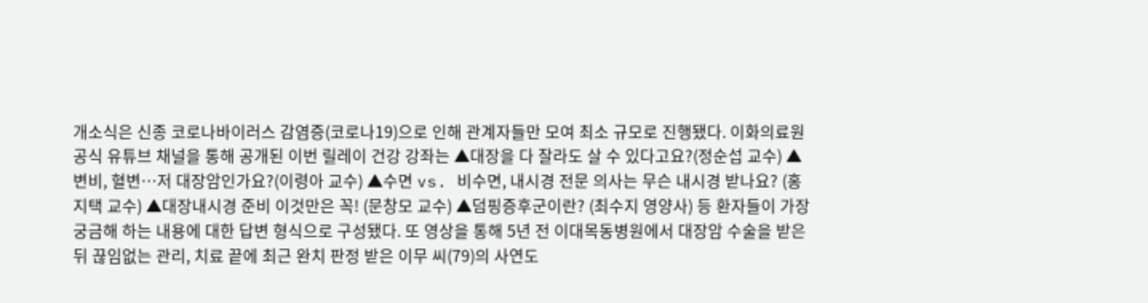개소식은 신종 코로나바이러스 감염증(코로나19)으로 인해 관계자들만 모여 최소 규모로 진행됐다. 이화의료원 공식 유튜브 채널을 통해 공개된 이번 릴레이 건강 강좌는 ▲대장을 다 잘라도 살 수 있다고요?(정순섭 교수) ▲ 변비, 혈변…저 대장암인가요?(이령아 교수) ▲수면 vs. 비수면, 내시경 전문 의사는 무슨 내시경 받나요? (홍지택 교수) ▲대장내시경 준비 이것만은 꼭! (문창모 교수) ▲덤핑증후군이란? (최수지 영양사) 등 환자들이 가장 궁금해 하는 내용에 대한 답변 형식으로 구성됐다. 또 영상을 통해 5년 전 이대목동병원에서 대장암 수술을 받은 뒤 끊임없는 관리, 치료 끝에 최근 완치 판정 받은 이무 씨(79)의 사연도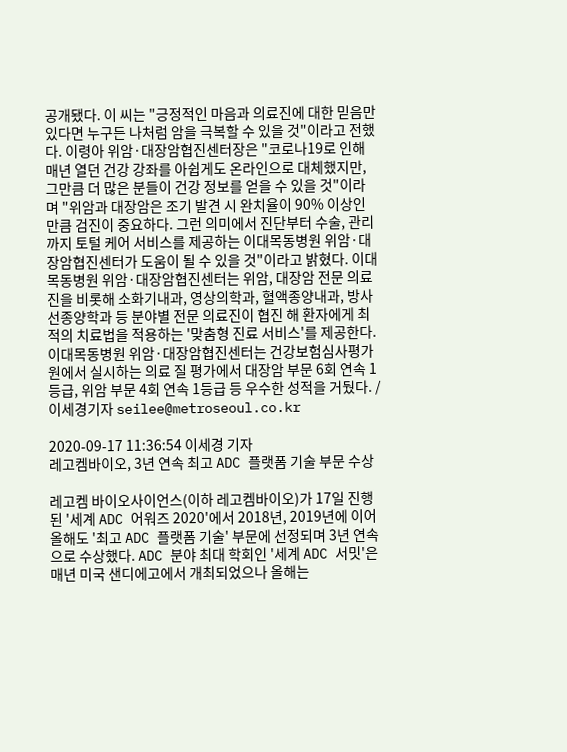공개됐다. 이 씨는 "긍정적인 마음과 의료진에 대한 믿음만 있다면 누구든 나처럼 암을 극복할 수 있을 것"이라고 전했다. 이령아 위암·대장암협진센터장은 "코로나19로 인해 매년 열던 건강 강좌를 아쉽게도 온라인으로 대체했지만, 그만큼 더 많은 분들이 건강 정보를 얻을 수 있을 것"이라며 "위암과 대장암은 조기 발견 시 완치율이 90% 이상인 만큼 검진이 중요하다. 그런 의미에서 진단부터 수술, 관리까지 토털 케어 서비스를 제공하는 이대목동병원 위암·대장암협진센터가 도움이 될 수 있을 것"이라고 밝혔다. 이대목동병원 위암·대장암협진센터는 위암, 대장암 전문 의료진을 비롯해 소화기내과, 영상의학과, 혈액종양내과, 방사선종양학과 등 분야별 전문 의료진이 협진 해 환자에게 최적의 치료법을 적용하는 '맞춤형 진료 서비스'를 제공한다. 이대목동병원 위암·대장암협진센터는 건강보험심사평가원에서 실시하는 의료 질 평가에서 대장암 부문 6회 연속 1등급, 위암 부문 4회 연속 1등급 등 우수한 성적을 거뒀다. /이세경기자 seilee@metroseoul.co.kr

2020-09-17 11:36:54 이세경 기자
레고켐바이오, 3년 연속 최고 ADC 플랫폼 기술 부문 수상

레고켐 바이오사이언스(이하 레고켐바이오)가 17일 진행된 '세계 ADC 어워즈 2020'에서 2018년, 2019년에 이어 올해도 '최고 ADC 플랫폼 기술' 부문에 선정되며 3년 연속으로 수상했다. ADC 분야 최대 학회인 '세계 ADC 서밋'은 매년 미국 샌디에고에서 개최되었으나 올해는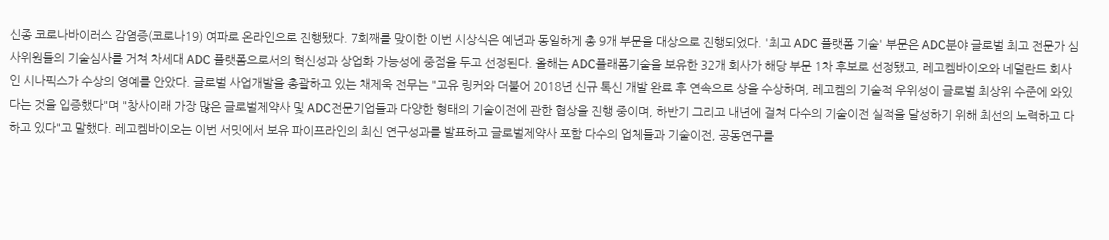신종 코로나바이러스 감염증(코로나19) 여파로 온라인으로 진행됐다. 7회째를 맞이한 이번 시상식은 예년과 동일하게 총 9개 부문을 대상으로 진행되었다. '최고 ADC 플랫폼 기술' 부문은 ADC분야 글로벌 최고 전문가 심사위원들의 기술심사를 거쳐 차세대 ADC 플랫폼으로서의 혁신성과 상업화 가능성에 중점을 두고 선정된다. 올해는 ADC플래폼기술을 보유한 32개 회사가 해당 부문 1차 후보로 선정됐고, 레고켐바이오와 네덜란드 회사인 시나픽스가 수상의 영예를 안았다. 글로벌 사업개발을 총괄하고 있는 채제욱 전무는 "고유 링커와 더불어 2018년 신규 톡신 개발 완료 후 연속으로 상을 수상하며, 레고켐의 기술적 우위성이 글로벌 최상위 수준에 와있다는 것을 입증했다"며 "창사이래 가장 많은 글로벌제약사 및 ADC전문기업들과 다양한 형태의 기술이전에 관한 협상을 진행 중이며, 하반기 그리고 내년에 걸쳐 다수의 기술이전 실적을 달성하기 위해 최선의 노력하고 다하고 있다"고 말했다. 레고켐바이오는 이번 서밋에서 보유 파이프라인의 최신 연구성과를 발표하고 글로벌제약사 포함 다수의 업체들과 기술이전, 공동연구를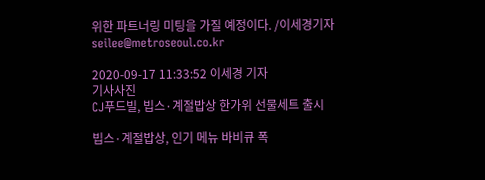위한 파트너링 미팅을 가질 예정이다. /이세경기자 seilee@metroseoul.co.kr

2020-09-17 11:33:52 이세경 기자
기사사진
CJ푸드빌, 빕스·계절밥상 한가위 선물세트 출시

빕스·계절밥상, 인기 메뉴 바비큐 폭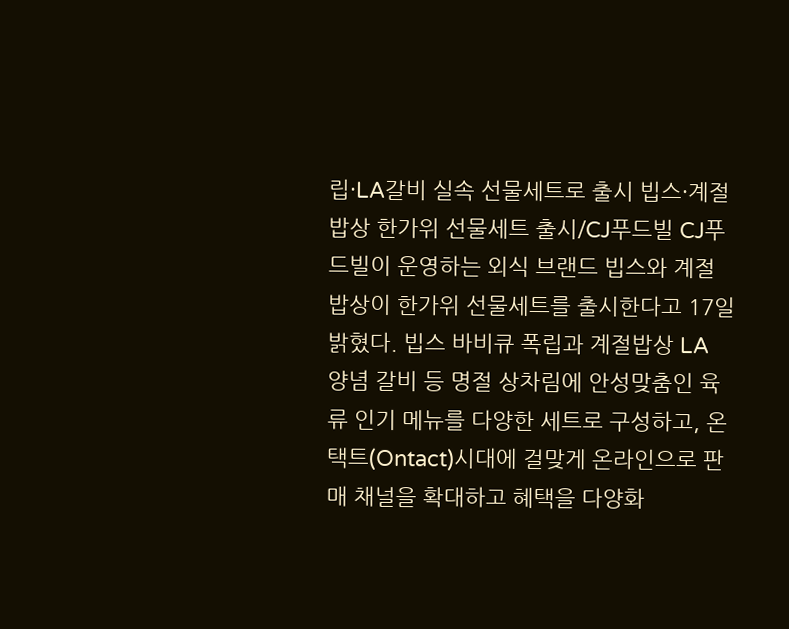립·LA갈비 실속 선물세트로 출시 빕스·계절밥상 한가위 선물세트 출시/CJ푸드빌 CJ푸드빌이 운영하는 외식 브랜드 빕스와 계절밥상이 한가위 선물세트를 출시한다고 17일 밝혔다. 빕스 바비큐 폭립과 계절밥상 LA 양념 갈비 등 명절 상차림에 안성맞춤인 육류 인기 메뉴를 다양한 세트로 구성하고, 온택트(Ontact)시대에 걸맞게 온라인으로 판매 채널을 확대하고 혜택을 다양화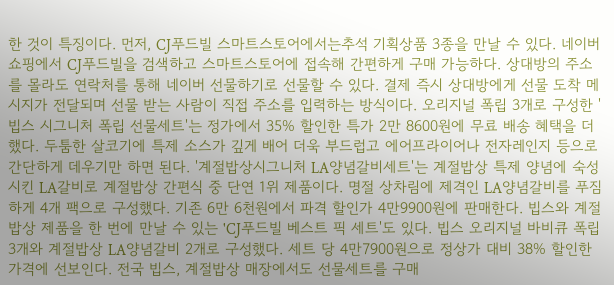한 것이 특징이다. 먼저, CJ푸드빌 스마트스토어에서는추석 기획상품 3종을 만날 수 있다. 네이버쇼핑에서 CJ푸드빌을 검색하고 스마트스토어에 접속해 간편하게 구매 가능하다. 상대방의 주소를 몰라도 연락처를 통해 네이버 선물하기로 선물할 수 있다. 결제 즉시 상대방에게 선물 도착 메시지가 전달되며 선물 받는 사람이 직접 주소를 입력하는 방식이다. 오리지널 폭립 3개로 구성한 '빕스 시그니처 폭립 선물세트'는 정가에서 35% 할인한 특가 2만 8600원에 무료 배송 혜택을 더했다. 두툼한 살코기에 특제 소스가 깊게 배어 더욱 부드럽고 에어프라이어나 전자레인지 등으로 간단하게 데우기만 하면 된다. '계절밥상시그니처 LA양념갈비세트'는 계절밥상 특제 양념에 숙성시킨 LA갈비로 계절밥상 간편식 중 단연 1위 제품이다. 명절 상차림에 제격인 LA양념갈비를 푸짐하게 4개 팩으로 구성했다. 기존 6만 6천원에서 파격 할인가 4만9900원에 판매한다. 빕스와 계절밥상 제품을 한 번에 만날 수 있는 'CJ푸드빌 베스트 픽 세트'도 있다. 빕스 오리지널 바비큐 폭립 3개와 계절밥상 LA양념갈비 2개로 구성했다. 세트 당 4만7900원으로 정상가 대비 38% 할인한 가격에 선보인다. 전국 빕스, 계절밥상 매장에서도 선물세트를 구매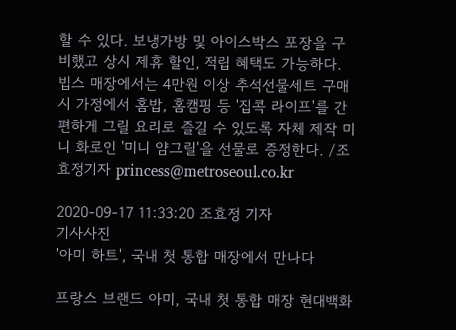할 수 있다. 보냉가방 및 아이스박스 포장을 구비했고 상시 제휴 할인, 적립 혜택도 가능하다. 빕스 매장에서는 4만원 이상 추석선물세트 구매 시 가정에서 홈밥, 홈캠핑 등 '집콕 라이프'를 간편하게 그릴 요리로 즐길 수 있도록 자체 제작 미니 화로인 '미니 얌그릴'을 선물로 증정한다. /조효정기자 princess@metroseoul.co.kr

2020-09-17 11:33:20 조효정 기자
기사사진
'아미 하트', 국내 첫 통합 매장에서 만나다

프랑스 브랜드 아미, 국내 첫 통합 매장 현대백화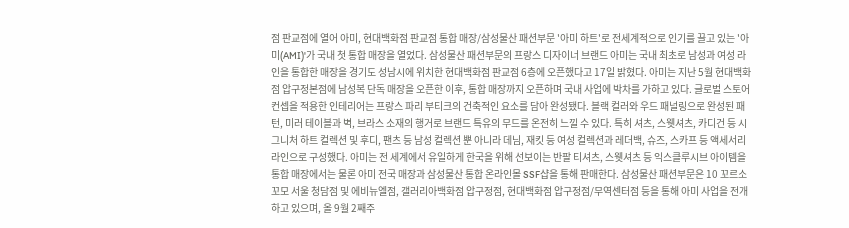점 판교점에 열어 아미, 현대백화점 판교점 통합 매장/삼성물산 패션부문 '아미 하트'로 전세계적으로 인기를 끌고 있는 '아미(AMI)'가 국내 첫 통합 매장을 열었다. 삼성물산 패션부문의 프랑스 디자이너 브랜드 아미는 국내 최초로 남성과 여성 라인을 통합한 매장을 경기도 성남시에 위치한 현대백화점 판교점 6층에 오픈했다고 17일 밝혔다. 아미는 지난 5월 현대백화점 압구정본점에 남성복 단독 매장을 오픈한 이후, 통합 매장까지 오픈하며 국내 사업에 박차를 가하고 있다. 글로벌 스토어 컨셉을 적용한 인테리어는 프랑스 파리 부티크의 건축적인 요소를 담아 완성됐다. 블랙 컬러와 우드 패널링으로 완성된 패턴, 미러 테이블과 벽, 브라스 소재의 행거로 브랜드 특유의 무드를 온전히 느낄 수 있다. 특히 셔츠, 스웻셔츠, 카디건 등 시그니처 하트 컬렉션 및 후디, 팬츠 등 남성 컬렉션 뿐 아니라 데님, 재킷 등 여성 컬렉션과 레더백, 슈즈, 스카프 등 액세서리 라인으로 구성했다. 아미는 전 세계에서 유일하게 한국을 위해 선보이는 반팔 티셔츠, 스웻셔츠 등 익스클루시브 아이템을 통합 매장에서는 물론 아미 전국 매장과 삼성물산 통합 온라인몰 SSF샵을 통해 판매한다. 삼성물산 패션부문은 10 꼬르소 꼬모 서울 청담점 및 에비뉴엘점, 갤러리아백화점 압구정점, 현대백화점 압구정점/무역센터점 등을 통해 아미 사업을 전개하고 있으며, 올 9월 2째주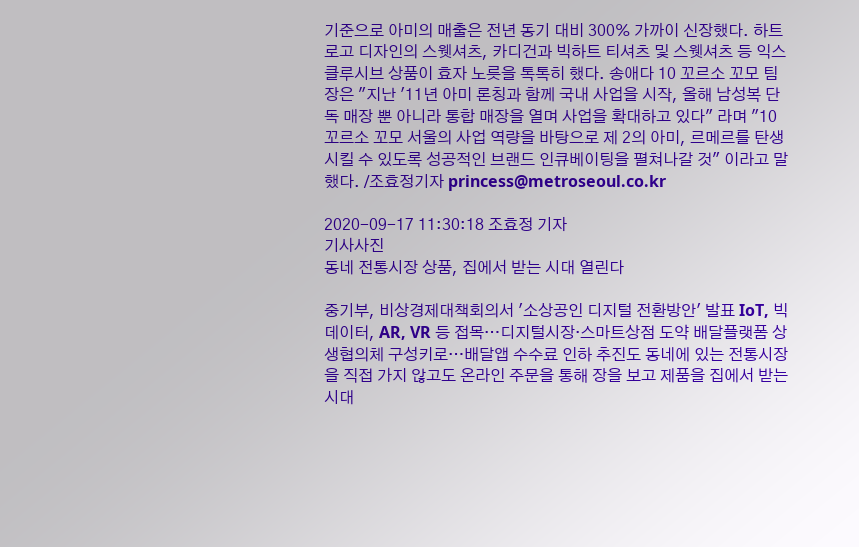기준으로 아미의 매출은 전년 동기 대비 300% 가까이 신장했다. 하트 로고 디자인의 스웻셔츠, 카디건과 빅하트 티셔츠 및 스웻셔츠 등 익스클루시브 상품이 효자 노릇을 톡톡히 했다. 송애다 10 꼬르소 꼬모 팀장은 "지난 '11년 아미 론칭과 함께 국내 사업을 시작, 올해 남성복 단독 매장 뿐 아니라 통합 매장을 열며 사업을 확대하고 있다" 라며 "10 꼬르소 꼬모 서울의 사업 역량을 바탕으로 제 2의 아미, 르메르를 탄생시킬 수 있도록 성공적인 브랜드 인큐베이팅을 펼쳐나갈 것" 이라고 말했다. /조효정기자 princess@metroseoul.co.kr

2020-09-17 11:30:18 조효정 기자
기사사진
동네 전통시장 상품, 집에서 받는 시대 열린다

중기부, 비상경제대책회의서 '소상공인 디지털 전환방안' 발표 IoT, 빅데이터, AR, VR 등 접목…디지털시장·스마트상점 도약 배달플랫폼 상생협의체 구성키로…배달앱 수수료 인하 추진도 동네에 있는 전통시장을 직접 가지 않고도 온라인 주문을 통해 장을 보고 제품을 집에서 받는 시대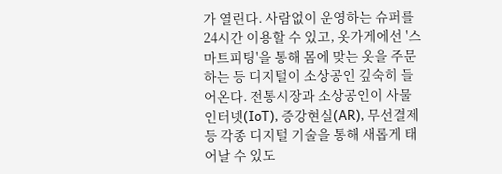가 열린다. 사람없이 운영하는 슈퍼를 24시간 이용할 수 있고, 옷가게에선 '스마트피팅'을 통해 몸에 맞는 옷을 주문하는 등 디지털이 소상공인 깊숙히 들어온다. 전통시장과 소상공인이 사물인터넷(IoT), 증강현실(AR), 무선결제 등 각종 디지털 기술을 통해 새롭게 태어날 수 있도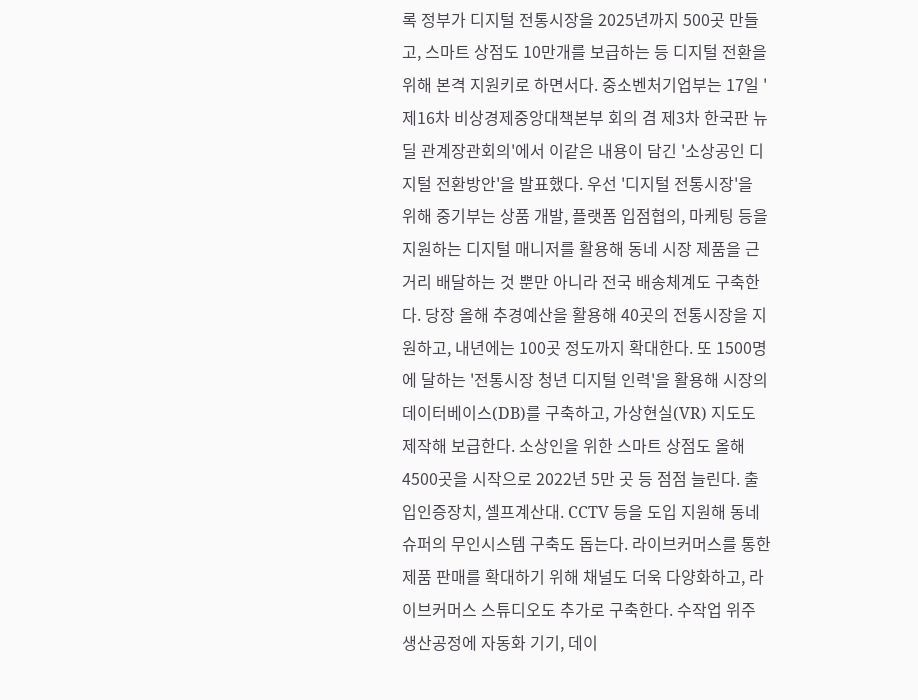록 정부가 디지털 전통시장을 2025년까지 500곳 만들고, 스마트 상점도 10만개를 보급하는 등 디지털 전환을 위해 본격 지원키로 하면서다. 중소벤처기업부는 17일 '제16차 비상경제중앙대책본부 회의 겸 제3차 한국판 뉴딜 관계장관회의'에서 이같은 내용이 담긴 '소상공인 디지털 전환방안'을 발표했다. 우선 '디지털 전통시장'을 위해 중기부는 상품 개발, 플랫폼 입점협의, 마케팅 등을 지원하는 디지털 매니저를 활용해 동네 시장 제품을 근거리 배달하는 것 뿐만 아니라 전국 배송체계도 구축한다. 당장 올해 추경예산을 활용해 40곳의 전통시장을 지원하고, 내년에는 100곳 정도까지 확대한다. 또 1500명에 달하는 '전통시장 청년 디지털 인력'을 활용해 시장의 데이터베이스(DB)를 구축하고, 가상현실(VR) 지도도 제작해 보급한다. 소상인을 위한 스마트 상점도 올해 4500곳을 시작으로 2022년 5만 곳 등 점점 늘린다. 출입인증장치, 셀프계산대. CCTV 등을 도입 지원해 동네슈퍼의 무인시스템 구축도 돕는다. 라이브커머스를 통한 제품 판매를 확대하기 위해 채널도 더욱 다양화하고, 라이브커머스 스튜디오도 추가로 구축한다. 수작업 위주 생산공정에 자동화 기기, 데이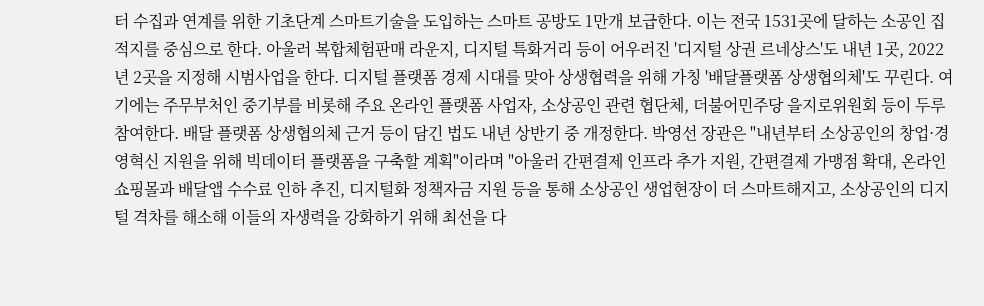터 수집과 연계를 위한 기초단계 스마트기술을 도입하는 스마트 공방도 1만개 보급한다. 이는 전국 1531곳에 달하는 소공인 집적지를 중심으로 한다. 아울러 복합체험판매 라운지, 디지털 특화거리 등이 어우러진 '디지털 상권 르네상스'도 내년 1곳, 2022년 2곳을 지정해 시범사업을 한다. 디지털 플랫폼 경제 시대를 맞아 상생협력을 위해 가칭 '배달플랫폼 상생협의체'도 꾸린다. 여기에는 주무부처인 중기부를 비롯해 주요 온라인 플랫폼 사업자, 소상공인 관련 협단체, 더불어민주당 을지로위원회 등이 두루 참여한다. 배달 플랫폼 상생협의체 근거 등이 담긴 법도 내년 상반기 중 개정한다. 박영선 장관은 "내년부터 소상공인의 창업·경영혁신 지원을 위해 빅데이터 플랫폼을 구축할 계획"이라며 "아울러 간편결제 인프라 추가 지원, 간편결제 가맹점 확대, 온라인 쇼핑몰과 배달앱 수수료 인하 추진, 디지털화 정책자금 지원 등을 통해 소상공인 생업현장이 더 스마트해지고, 소상공인의 디지털 격차를 해소해 이들의 자생력을 강화하기 위해 최선을 다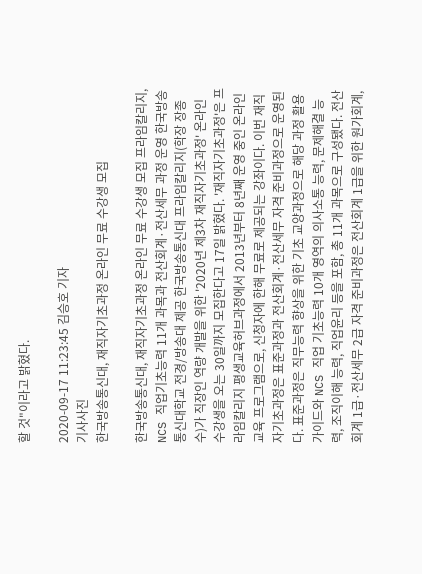할 것"이라고 밝혔다.

2020-09-17 11:23:45 김승호 기자
기사사진
한국방송통신대, 재직자기초과정 온라인 무료 수강생 모집

한국방송통신대, 재직자기초과정 온라인 무료 수강생 모집 프라임칼리지, NCS 직업기초능력 11개 과목과 전산회계·전산세무 과정 운영 한국방송통신대학교 전경/방송대 제공 한국방송통신대 프라임칼리지(학장 장종수)가 직장인 역량 개발을 위한 '2020년 제3차 재직자기초과정' 온라인 수강생을 오는 30일까지 모집한다고 17일 밝혔다. '재직자기초과정'은 프라임칼리지 평생교육허브과정에서 2013년부터 8년째 운영 중인 온라인 교육 프로그램으로, 신청자에 한해 무료로 제공되는 강좌이다. 이번 재직자기초과정은 표준과정과 전산회계·전산세무 자격 준비과정으로 운영된다. 표준과정은 직무능력 향상을 위한 기초 교양과정으로 해당 과정 활용 가이드와 NCS 직업 기초능력 10개 영역의 의사소통 능력, 문제해결 능력, 조직이해 능력, 직업윤리 등을 포함, 총 11개 과목으로 구성됐다. 전산회계 1급·전산세무 2급 자격 준비과정은 전산회계 1급을 위한 원가회계,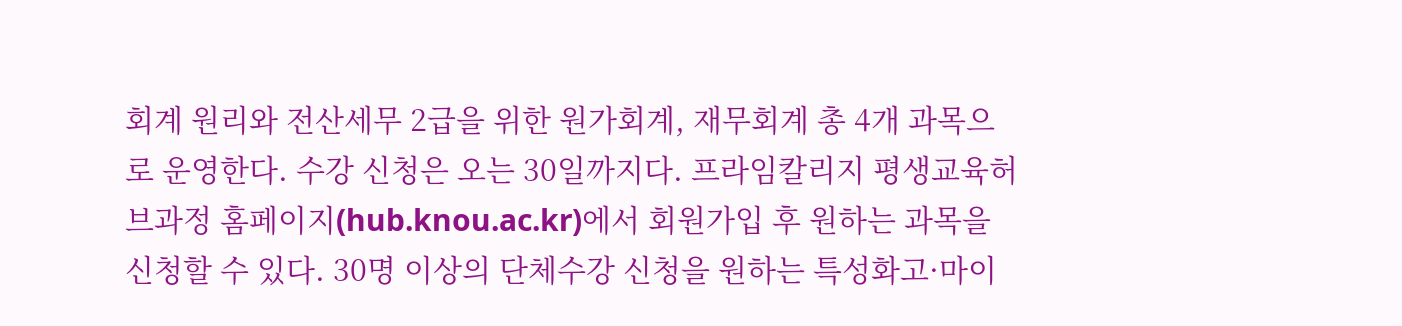회계 원리와 전산세무 2급을 위한 원가회계, 재무회계 총 4개 과목으로 운영한다. 수강 신청은 오는 30일까지다. 프라임칼리지 평생교육허브과정 홈페이지(hub.knou.ac.kr)에서 회원가입 후 원하는 과목을 신청할 수 있다. 30명 이상의 단체수강 신청을 원하는 특성화고·마이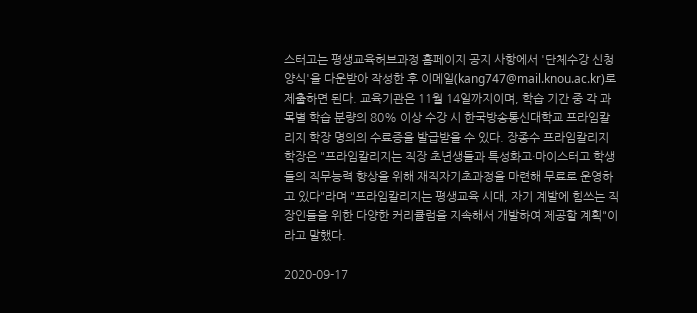스터고는 평생교육허브과정 홈페이지 공지 사항에서 '단체수강 신청양식'을 다운받아 작성한 후 이메일(kang747@mail.knou.ac.kr)로 제출하면 된다. 교육기관은 11월 14일까지이며, 학습 기간 중 각 과목별 학습 분량의 80% 이상 수강 시 한국방송통신대학교 프라임칼리지 학장 명의의 수료증을 발급받을 수 있다. 장종수 프라임칼리지 학장은 "프라임칼리지는 직장 초년생들과 특성화고·마이스터고 학생들의 직무능력 향상을 위해 재직자기초과정을 마련해 무료로 운영하고 있다"라며 "프라임칼리지는 평생교육 시대, 자기 계발에 힘쓰는 직장인들을 위한 다양한 커리큘럼을 지속해서 개발하여 제공할 계획"이라고 말했다.

2020-09-17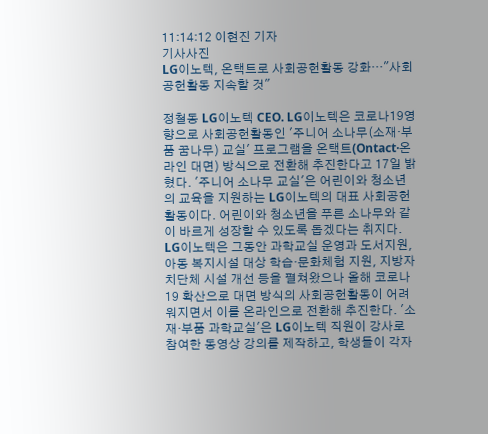11:14:12 이현진 기자
기사사진
LG이노텍, 온택트로 사회공헌활동 강화…"사회공헌활동 지속할 것"

정철동 LG이노텍 CEO. LG이노텍은 코로나19영향으로 사회공헌활동인 '주니어 소나무(소재·부품 꿈나무) 교실' 프로그램을 온택트(Ontact·온라인 대면) 방식으로 전환해 추진한다고 17일 밝혔다. '주니어 소나무 교실'은 어린이와 청소년의 교육을 지원하는 LG이노텍의 대표 사회공헌활동이다. 어린이와 청소년을 푸른 소나무와 같이 바르게 성장할 수 있도록 돕겠다는 취지다. LG이노텍은 그동안 과학교실 운영과 도서지원, 아동 복지시설 대상 학습·문화체험 지원, 지방자치단체 시설 개선 등을 펼쳐왔으나 올해 코로나19 확산으로 대면 방식의 사회공헌활동이 어려워지면서 이를 온라인으로 전환해 추진한다. '소재·부품 과학교실'은 LG이노텍 직원이 강사로 참여한 동영상 강의를 제작하고, 학생들이 각자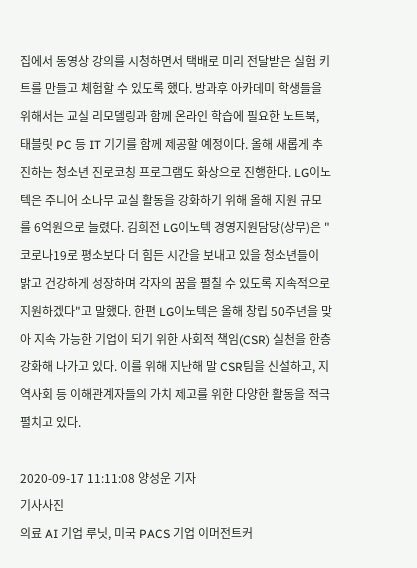집에서 동영상 강의를 시청하면서 택배로 미리 전달받은 실험 키트를 만들고 체험할 수 있도록 했다. 방과후 아카데미 학생들을 위해서는 교실 리모델링과 함께 온라인 학습에 필요한 노트북, 태블릿 PC 등 IT 기기를 함께 제공할 예정이다. 올해 새롭게 추진하는 청소년 진로코칭 프로그램도 화상으로 진행한다. LG이노텍은 주니어 소나무 교실 활동을 강화하기 위해 올해 지원 규모를 6억원으로 늘렸다. 김희전 LG이노텍 경영지원담당(상무)은 "코로나19로 평소보다 더 힘든 시간을 보내고 있을 청소년들이 밝고 건강하게 성장하며 각자의 꿈을 펼칠 수 있도록 지속적으로 지원하겠다"고 말했다. 한편 LG이노텍은 올해 창립 50주년을 맞아 지속 가능한 기업이 되기 위한 사회적 책임(CSR) 실천을 한층 강화해 나가고 있다. 이를 위해 지난해 말 CSR팀을 신설하고, 지역사회 등 이해관계자들의 가치 제고를 위한 다양한 활동을 적극 펼치고 있다.

2020-09-17 11:11:08 양성운 기자
기사사진
의료 AI 기업 루닛, 미국 PACS 기업 이머전트커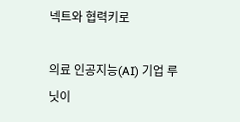넥트와 협력키로

의료 인공지능(AI) 기업 루닛이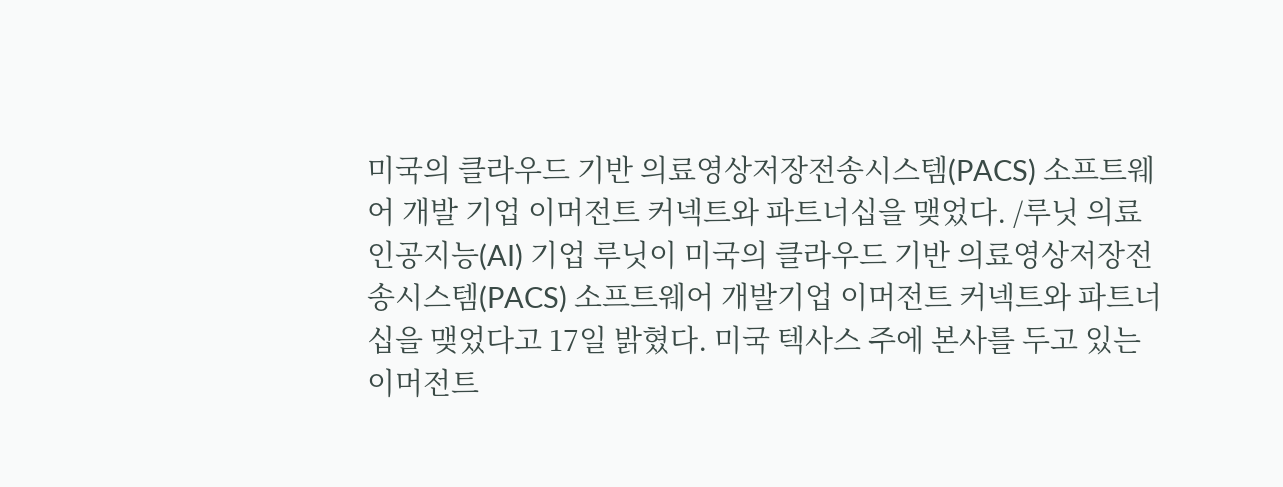미국의 클라우드 기반 의료영상저장전송시스템(PACS) 소프트웨어 개발 기업 이머전트 커넥트와 파트너십을 맺었다. /루닛 의료 인공지능(AI) 기업 루닛이 미국의 클라우드 기반 의료영상저장전송시스템(PACS) 소프트웨어 개발기업 이머전트 커넥트와 파트너십을 맺었다고 17일 밝혔다. 미국 텍사스 주에 본사를 두고 있는 이머전트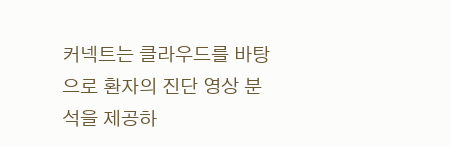커넥트는 클라우드를 바탕으로 환자의 진단 영상 분석을 제공하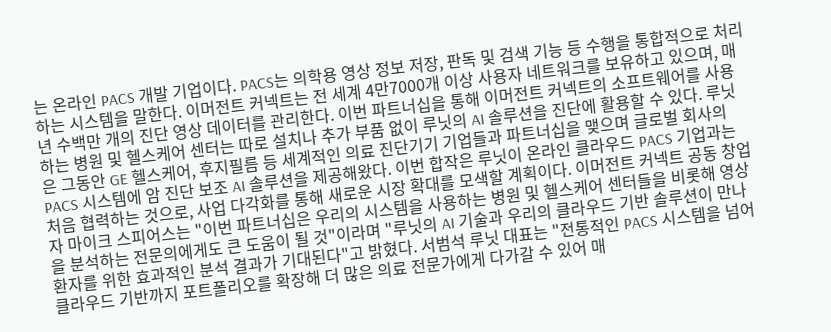는 온라인 PACS 개발 기업이다. PACS는 의학용 영상 정보 저장, 판독 및 검색 기능 등 수행을 통합적으로 처리하는 시스템을 말한다. 이머전트 커넥트는 전 세계 4만7000개 이상 사용자 네트워크를 보유하고 있으며, 매년 수백만 개의 진단 영상 데이터를 관리한다. 이번 파트너십을 통해 이머전트 커넥트의 소프트웨어를 사용하는 병원 및 헬스케어 센터는 따로 설치나 추가 부품 없이 루닛의 AI 솔루션을 진단에 활용할 수 있다. 루닛은 그동안 GE 헬스케어, 후지필름 등 세계적인 의료 진단기기 기업들과 파트너십을 맺으며 글로벌 회사의 PACS 시스템에 암 진단 보조 AI 솔루션을 제공해왔다. 이번 합작은 루닛이 온라인 클라우드 PACS 기업과는 처음 협력하는 것으로, 사업 다각화를 통해 새로운 시장 확대를 모색할 계획이다. 이머전트 커넥트 공동 창업자 마이크 스피어스는 "이번 파트너십은 우리의 시스템을 사용하는 병원 및 헬스케어 센터들을 비롯해 영상을 분석하는 전문의에게도 큰 도움이 될 것"이라며 "루닛의 AI 기술과 우리의 클라우드 기반 솔루션이 만나 환자를 위한 효과적인 분석 결과가 기대된다"고 밝혔다. 서범석 루닛 대표는 "전통적인 PACS 시스템을 넘어 클라우드 기반까지 포트폴리오를 확장해 더 많은 의료 전문가에게 다가갈 수 있어 매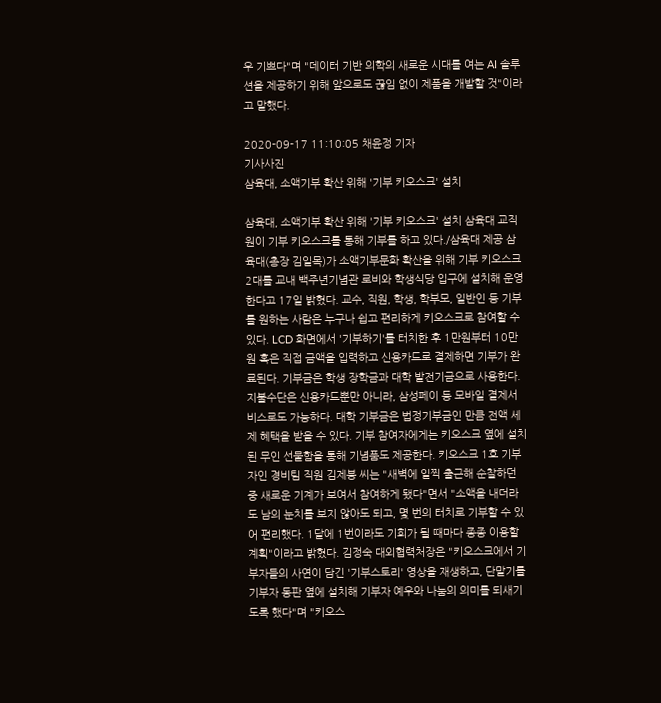우 기쁘다"며 "데이터 기반 의학의 새로운 시대를 여는 AI 솔루션을 제공하기 위해 앞으로도 끊임 없이 제품을 개발할 것"이라고 말했다.

2020-09-17 11:10:05 채윤정 기자
기사사진
삼육대, 소액기부 확산 위해 '기부 키오스크' 설치

삼육대, 소액기부 확산 위해 '기부 키오스크' 설치 삼육대 교직원이 기부 키오스크를 통해 기부를 하고 있다./삼육대 제공 삼육대(총장 김일목)가 소액기부문화 확산을 위해 기부 키오스크 2대를 교내 백주년기념관 로비와 학생식당 입구에 설치해 운영한다고 17일 밝혔다. 교수, 직원, 학생, 학부모, 일반인 등 기부를 원하는 사람은 누구나 쉽고 편리하게 키오스크로 참여할 수 있다. LCD 화면에서 '기부하기'를 터치한 후 1만원부터 10만원 혹은 직접 금액을 입력하고 신용카드로 결제하면 기부가 완료된다. 기부금은 학생 장학금과 대학 발전기금으로 사용한다. 지불수단은 신용카드뿐만 아니라, 삼성페이 등 모바일 결제서비스로도 가능하다. 대학 기부금은 법정기부금인 만큼 전액 세제 혜택을 받을 수 있다. 기부 참여자에게는 키오스크 옆에 설치된 무인 선물함을 통해 기념품도 제공한다. 키오스크 1호 기부자인 경비팀 직원 김제붕 씨는 "새벽에 일찍 출근해 순찰하던 중 새로운 기계가 보여서 참여하게 됐다"면서 "소액을 내더라도 남의 눈치를 보지 않아도 되고, 몇 번의 터치로 기부할 수 있어 편리했다. 1달에 1번이라도 기회가 될 때마다 종종 이용할 계획"이라고 밝혔다. 김정숙 대외협력처장은 "키오스크에서 기부자들의 사연이 담긴 '기부스토리' 영상을 재생하고, 단말기를 기부자 동판 옆에 설치해 기부자 예우와 나눔의 의미를 되새기도록 했다"며 "키오스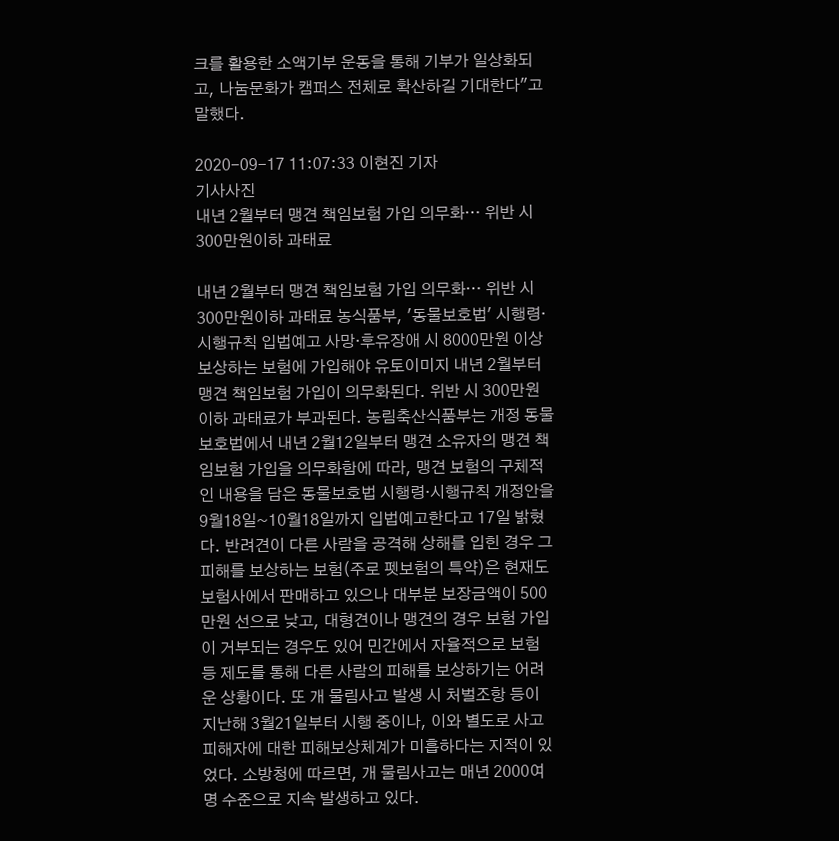크를 활용한 소액기부 운동을 통해 기부가 일상화되고, 나눔문화가 캠퍼스 전체로 확산하길 기대한다"고 말했다.

2020-09-17 11:07:33 이현진 기자
기사사진
내년 2월부터 맹견 책임보험 가입 의무화… 위반 시 300만원이하 과태료

내년 2월부터 맹견 책임보험 가입 의무화… 위반 시 300만원이하 과태료 농식품부, '동물보호법' 시행령·시행규칙 입법예고 사망·후유장애 시 8000만원 이상 보상하는 보험에 가입해야 유토이미지 내년 2월부터 맹견 책임보험 가입이 의무화된다. 위반 시 300만원이하 과태료가 부과된다. 농림축산식품부는 개정 동물보호법에서 내년 2월12일부터 맹견 소유자의 맹견 책임보험 가입을 의무화함에 따라, 맹견 보험의 구체적인 내용을 담은 동물보호법 시행령·시행규칙 개정안을 9월18일~10월18일까지 입법예고한다고 17일 밝혔다. 반려견이 다른 사람을 공격해 상해를 입힌 경우 그 피해를 보상하는 보험(주로 펫보험의 특약)은 현재도 보험사에서 판매하고 있으나 대부분 보장금액이 500만원 선으로 낮고, 대형견이나 맹견의 경우 보험 가입이 거부되는 경우도 있어 민간에서 자율적으로 보험 등 제도를 통해 다른 사람의 피해를 보상하기는 어려운 상황이다. 또 개 물림사고 발생 시 처벌조항 등이 지난해 3월21일부터 시행 중이나, 이와 별도로 사고 피해자에 대한 피해보상체계가 미흡하다는 지적이 있었다. 소방청에 따르면, 개 물림사고는 매년 2000여명 수준으로 지속 발생하고 있다.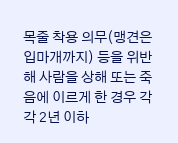목줄 착용 의무(맹견은 입마개까지) 등을 위반해 사람을 상해 또는 죽음에 이르게 한 경우 각각 2년 이하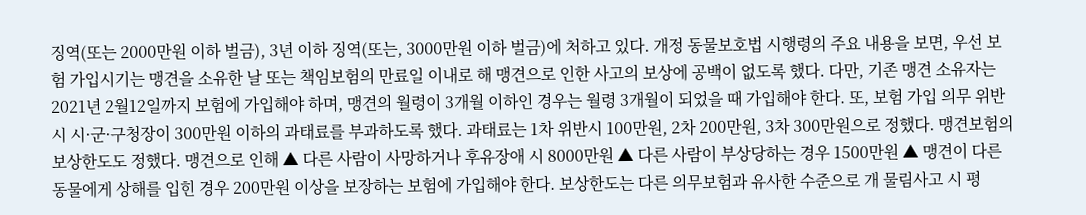징역(또는 2000만원 이하 벌금), 3년 이하 징역(또는, 3000만원 이하 벌금)에 처하고 있다. 개정 동물보호법 시행령의 주요 내용을 보면, 우선 보험 가입시기는 맹견을 소유한 날 또는 책임보험의 만료일 이내로 해 맹견으로 인한 사고의 보상에 공백이 없도록 했다. 다만, 기존 맹견 소유자는 2021년 2월12일까지 보험에 가입해야 하며, 맹견의 월령이 3개월 이하인 경우는 월령 3개월이 되었을 때 가입해야 한다. 또, 보험 가입 의무 위반 시 시·군·구청장이 300만원 이하의 과태료를 부과하도록 했다. 과태료는 1차 위반시 100만원, 2차 200만원, 3차 300만원으로 정했다. 맹견보험의 보상한도도 정했다. 맹견으로 인해 ▲ 다른 사람이 사망하거나 후유장애 시 8000만원 ▲ 다른 사람이 부상당하는 경우 1500만원 ▲ 맹견이 다른 동물에게 상해를 입힌 경우 200만원 이상을 보장하는 보험에 가입해야 한다. 보상한도는 다른 의무보험과 유사한 수준으로 개 물림사고 시 평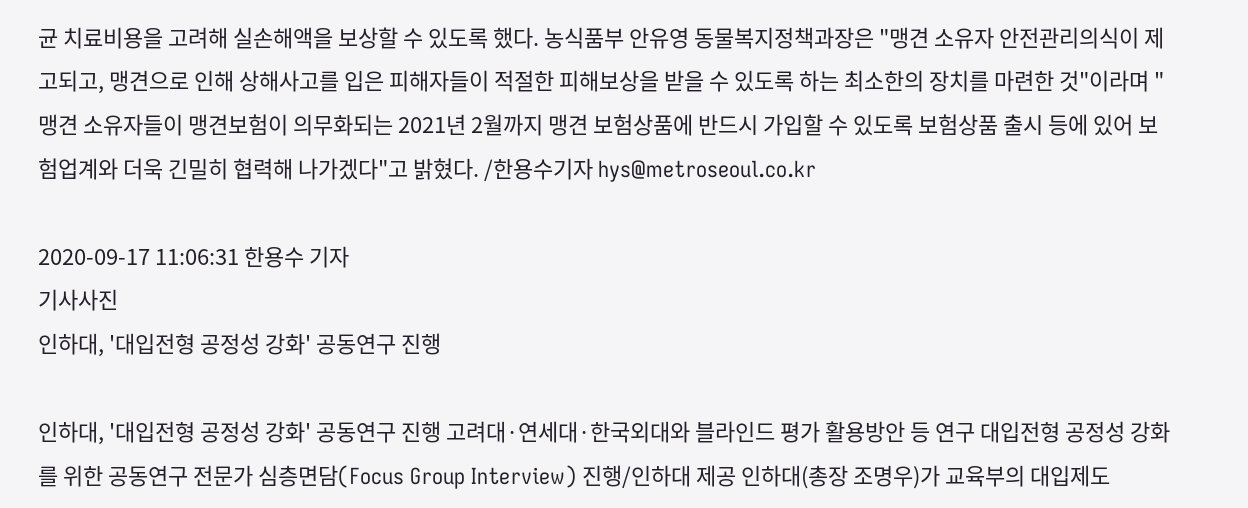균 치료비용을 고려해 실손해액을 보상할 수 있도록 했다. 농식품부 안유영 동물복지정책과장은 "맹견 소유자 안전관리의식이 제고되고, 맹견으로 인해 상해사고를 입은 피해자들이 적절한 피해보상을 받을 수 있도록 하는 최소한의 장치를 마련한 것"이라며 "맹견 소유자들이 맹견보험이 의무화되는 2021년 2월까지 맹견 보험상품에 반드시 가입할 수 있도록 보험상품 출시 등에 있어 보험업계와 더욱 긴밀히 협력해 나가겠다"고 밝혔다. /한용수기자 hys@metroseoul.co.kr

2020-09-17 11:06:31 한용수 기자
기사사진
인하대, '대입전형 공정성 강화' 공동연구 진행

인하대, '대입전형 공정성 강화' 공동연구 진행 고려대·연세대·한국외대와 블라인드 평가 활용방안 등 연구 대입전형 공정성 강화를 위한 공동연구 전문가 심층면담(Focus Group Interview) 진행/인하대 제공 인하대(총장 조명우)가 교육부의 대입제도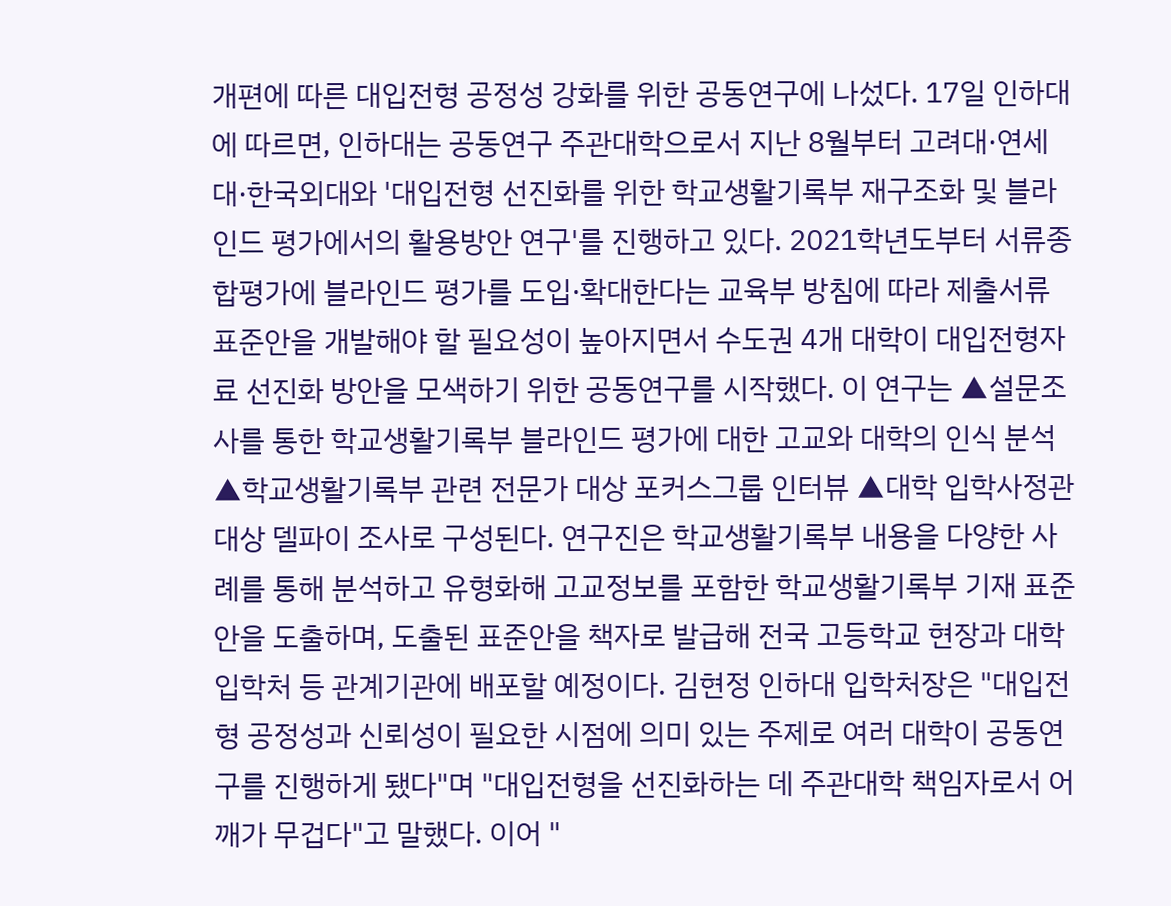개편에 따른 대입전형 공정성 강화를 위한 공동연구에 나섰다. 17일 인하대에 따르면, 인하대는 공동연구 주관대학으로서 지난 8월부터 고려대·연세대·한국외대와 '대입전형 선진화를 위한 학교생활기록부 재구조화 및 블라인드 평가에서의 활용방안 연구'를 진행하고 있다. 2021학년도부터 서류종합평가에 블라인드 평가를 도입·확대한다는 교육부 방침에 따라 제출서류 표준안을 개발해야 할 필요성이 높아지면서 수도권 4개 대학이 대입전형자료 선진화 방안을 모색하기 위한 공동연구를 시작했다. 이 연구는 ▲설문조사를 통한 학교생활기록부 블라인드 평가에 대한 고교와 대학의 인식 분석 ▲학교생활기록부 관련 전문가 대상 포커스그룹 인터뷰 ▲대학 입학사정관 대상 델파이 조사로 구성된다. 연구진은 학교생활기록부 내용을 다양한 사례를 통해 분석하고 유형화해 고교정보를 포함한 학교생활기록부 기재 표준안을 도출하며, 도출된 표준안을 책자로 발급해 전국 고등학교 현장과 대학 입학처 등 관계기관에 배포할 예정이다. 김현정 인하대 입학처장은 "대입전형 공정성과 신뢰성이 필요한 시점에 의미 있는 주제로 여러 대학이 공동연구를 진행하게 됐다"며 "대입전형을 선진화하는 데 주관대학 책임자로서 어깨가 무겁다"고 말했다. 이어 "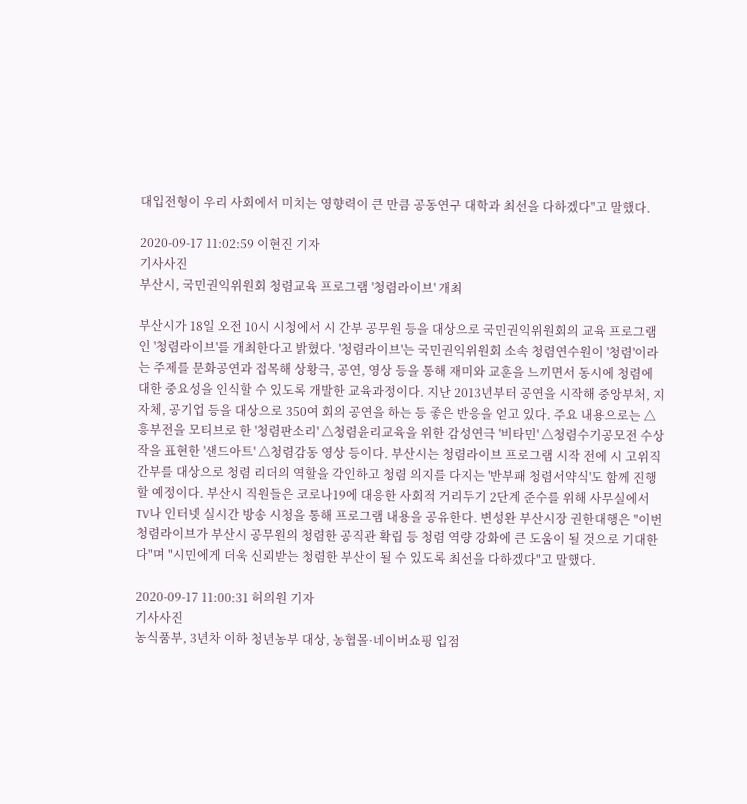대입전형이 우리 사회에서 미치는 영향력이 큰 만큼 공동연구 대학과 최선을 다하겠다"고 말했다.

2020-09-17 11:02:59 이현진 기자
기사사진
부산시, 국민권익위원회 청렴교육 프로그램 '청렴라이브' 개최

부산시가 18일 오전 10시 시청에서 시 간부 공무원 등을 대상으로 국민권익위원회의 교육 프로그램인 '청렴라이브'를 개최한다고 밝혔다. '청렴라이브'는 국민권익위원회 소속 청렴연수원이 '청렴'이라는 주제를 문화공연과 접목해 상황극, 공연, 영상 등을 통해 재미와 교훈을 느끼면서 동시에 청렴에 대한 중요성을 인식할 수 있도록 개발한 교육과정이다. 지난 2013년부터 공연을 시작해 중앙부처, 지자체, 공기업 등을 대상으로 350여 회의 공연을 하는 등 좋은 반응을 얻고 있다. 주요 내용으로는 △흥부전을 모티브로 한 '청렴판소리' △청렴윤리교육을 위한 감성연극 '비타민' △청렴수기공모전 수상작을 표현한 '샌드아트' △청렴감동 영상 등이다. 부산시는 청렴라이브 프로그램 시작 전에 시 고위직 간부를 대상으로 청렴 리더의 역할을 각인하고 청렴 의지를 다지는 '반부패 청렴서약식'도 함께 진행할 예정이다. 부산시 직원들은 코로나19에 대응한 사회적 거리두기 2단계 준수를 위해 사무실에서 TV나 인터넷 실시간 방송 시청을 통해 프로그램 내용을 공유한다. 변성완 부산시장 권한대행은 "이번 청렴라이브가 부산시 공무원의 청렴한 공직관 확립 등 청렴 역량 강화에 큰 도움이 될 것으로 기대한다"며 "시민에게 더욱 신뢰받는 청렴한 부산이 될 수 있도록 최선을 다하겠다"고 말했다.

2020-09-17 11:00:31 허의원 기자
기사사진
농식품부, 3년차 이하 청년농부 대상, 농협몰·네이버쇼핑 입점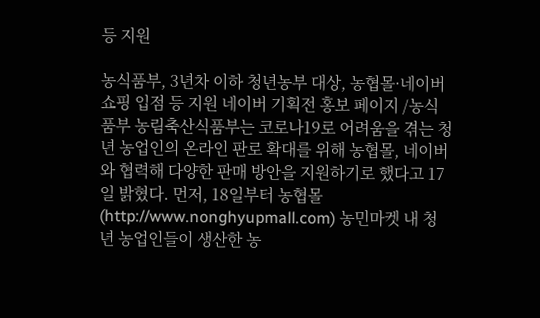등 지원

농식품부, 3년차 이하 청년농부 대상, 농협몰·네이버쇼핑 입점 등 지원 네이버 기획전 홍보 페이지 /농식품부 농림축산식품부는 코로나19로 어려움을 겪는 청년 농업인의 온라인 판로 확대를 위해 농협몰, 네이버와 협력해 다양한 판매 방안을 지원하기로 했다고 17일 밝혔다. 먼저, 18일부터 농협몰(http://www.nonghyupmall.com) 농민마켓 내 청년 농업인들이 생산한 농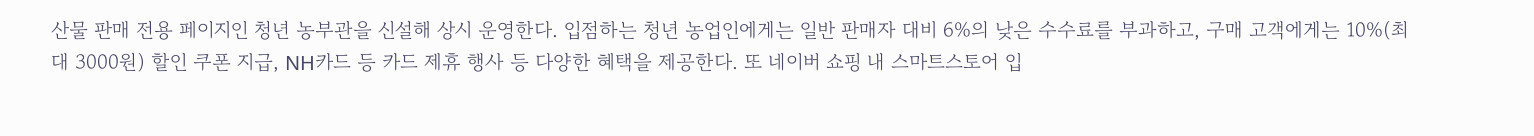산물 판매 전용 페이지인 청년 농부관을 신설해 상시 운영한다. 입점하는 청년 농업인에게는 일반 판매자 대비 6%의 낮은 수수료를 부과하고, 구매 고객에게는 10%(최대 3000원) 할인 쿠폰 지급, NH카드 등 카드 제휴 행사 등 다양한 혜택을 제공한다. 또 네이버 쇼핑 내 스마트스토어 입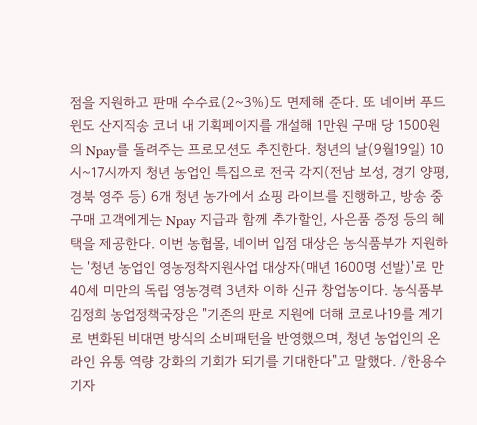점을 지원하고 판매 수수료(2~3%)도 면제해 준다. 또 네이버 푸드윈도 산지직송 코너 내 기획페이지를 개설해 1만원 구매 당 1500원의 Npay를 돌려주는 프로모션도 추진한다. 청년의 날(9월19일) 10시~17시까지 청년 농업인 특집으로 전국 각지(전남 보성, 경기 양평, 경북 영주 등) 6개 청년 농가에서 쇼핑 라이브를 진행하고, 방송 중 구매 고객에게는 Npay 지급과 함께 추가할인, 사은품 증정 등의 혜택을 제공한다. 이번 농협몰, 네이버 입점 대상은 농식품부가 지원하는 '청년 농업인 영농정착지원사업 대상자(매년 1600명 선발)'로 만 40세 미만의 독립 영농경력 3년차 이하 신규 창업농이다. 농식품부 김정희 농업정책국장은 "기존의 판로 지원에 더해 코로나19를 계기로 변화된 비대면 방식의 소비패턴을 반영했으며, 청년 농업인의 온라인 유통 역량 강화의 기회가 되기를 기대한다"고 말했다. /한용수기자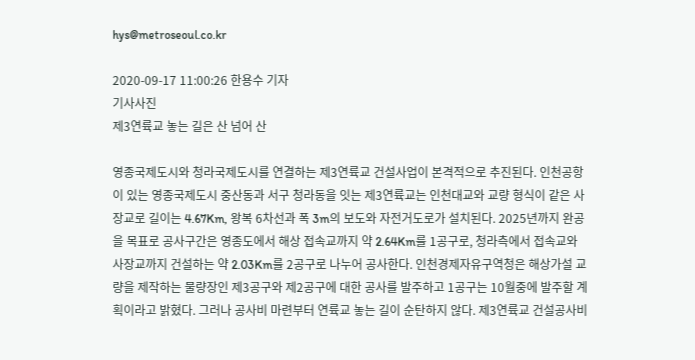hys@metroseoul.co.kr

2020-09-17 11:00:26 한용수 기자
기사사진
제3연륙교 놓는 길은 산 넘어 산

영종국제도시와 청라국제도시를 연결하는 제3연륙교 건설사업이 본격적으로 추진된다. 인천공항이 있는 영종국제도시 중산동과 서구 청라동을 잇는 제3연륙교는 인천대교와 교량 형식이 같은 사장교로 길이는 4.67Km, 왕복 6차선과 폭 3m의 보도와 자전거도로가 설치된다. 2025년까지 완공을 목표로 공사구간은 영종도에서 해상 접속교까지 약 2.64Km를 1공구로, 청라측에서 접속교와 사장교까지 건설하는 약 2.03Km를 2공구로 나누어 공사한다. 인천경제자유구역청은 해상가설 교량을 제작하는 물량장인 제3공구와 제2공구에 대한 공사를 발주하고 1공구는 10월중에 발주할 계획이라고 밝혔다. 그러나 공사비 마련부터 연륙교 놓는 길이 순탄하지 않다. 제3연륙교 건설공사비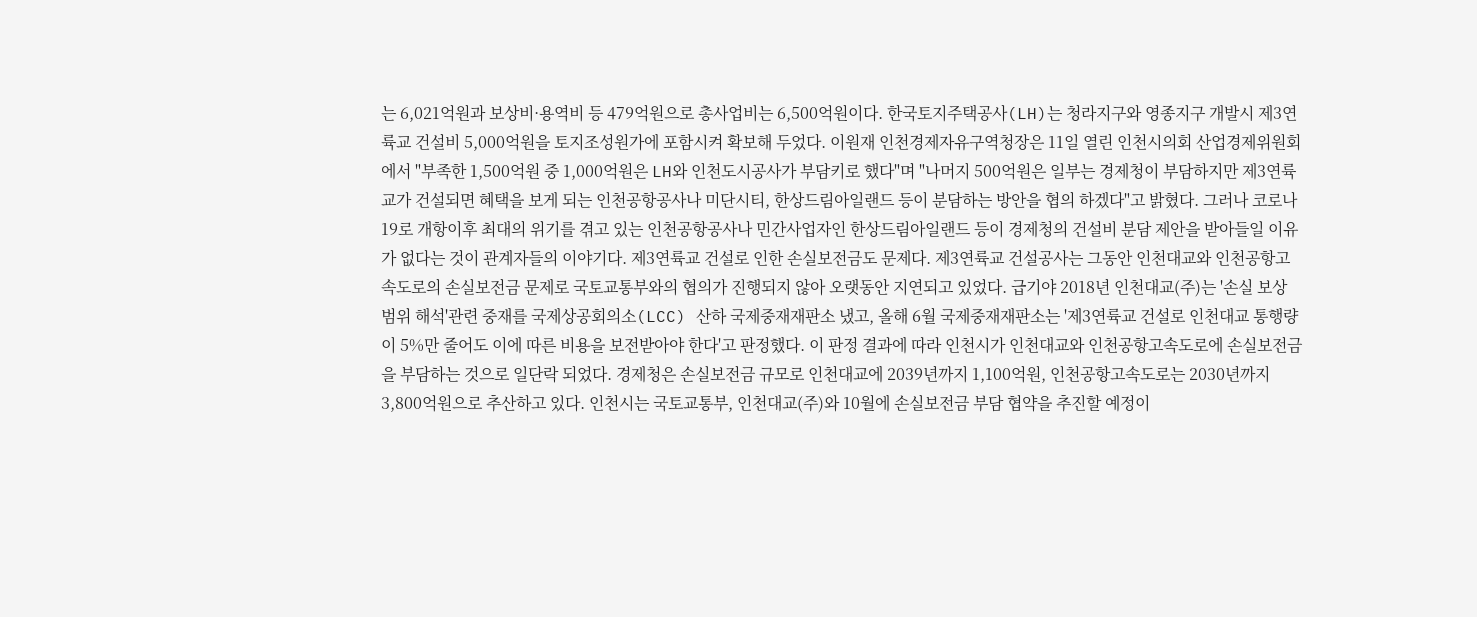는 6,021억원과 보상비·용역비 등 479억원으로 총사업비는 6,500억원이다. 한국토지주택공사(LH)는 청라지구와 영종지구 개발시 제3연륙교 건설비 5,000억원을 토지조성원가에 포함시켜 확보해 두었다. 이원재 인천경제자유구역청장은 11일 열린 인천시의회 산업경제위원회에서 "부족한 1,500억원 중 1,000억원은 LH와 인천도시공사가 부담키로 했다"며 "나머지 500억원은 일부는 경제청이 부담하지만 제3연륙교가 건설되면 혜택을 보게 되는 인천공항공사나 미단시티, 한상드림아일랜드 등이 분담하는 방안을 협의 하겠다"고 밝혔다. 그러나 코로나19로 개항이후 최대의 위기를 겪고 있는 인천공항공사나 민간사업자인 한상드림아일랜드 등이 경제청의 건설비 분담 제안을 받아들일 이유가 없다는 것이 관계자들의 이야기다. 제3연륙교 건설로 인한 손실보전금도 문제다. 제3연륙교 건설공사는 그동안 인천대교와 인천공항고속도로의 손실보전금 문제로 국토교통부와의 협의가 진행되지 않아 오랫동안 지연되고 있었다. 급기야 2018년 인천대교(주)는 '손실 보상 범위 해석'관련 중재를 국제상공회의소(LCC) 산하 국제중재재판소 냈고, 올해 6월 국제중재재판소는 '제3연륙교 건설로 인천대교 통행량이 5%만 줄어도 이에 따른 비용을 보전받아야 한다'고 판정했다. 이 판정 결과에 따라 인천시가 인천대교와 인천공항고속도로에 손실보전금을 부담하는 것으로 일단락 되었다. 경제청은 손실보전금 규모로 인천대교에 2039년까지 1,100억원, 인천공항고속도로는 2030년까지 3,800억원으로 추산하고 있다. 인천시는 국토교통부, 인천대교(주)와 10월에 손실보전금 부담 협약을 추진할 예정이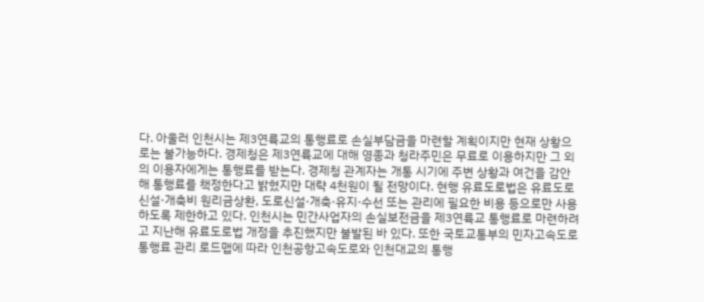다. 아울러 인천시는 제3연륙교의 통행료로 손실부담금을 마련할 계획이지만 현재 상황으로는 불가능하다. 경제청은 제3연륙교에 대해 영종과 청라주민은 무료로 이용하지만 그 외의 이용자에게는 통행료를 받는다. 경제청 관계자는 개통 시기에 주변 상황과 여건을 감안해 통행료를 책정한다고 밝혔지만 대략 4천원이 될 전망이다. 현행 유료도로법은 유료도로 신설·개축비 원리금상환, 도로신설·개축·유지·수선 또는 관리에 필요한 비용 등으로만 사용하도록 제한하고 있다. 인천시는 민간사업자의 손실보전금을 제3연륙교 통행료로 마련하려고 지난해 유료도로법 개정을 추진했지만 불발된 바 있다. 또한 국토교통부의 민자고속도로 통행료 관리 로드맵에 따라 인천공항고속도로와 인천대교의 통행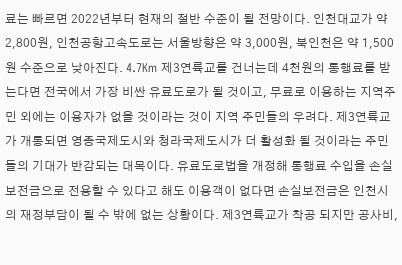료는 빠르면 2022년부터 현재의 절반 수준이 될 전망이다. 인천대교가 약 2,800원, 인천공항고속도로는 서울방향은 약 3,000원, 북인천은 약 1,500원 수준으로 낮아진다. 4.7Km 제3연륙교를 건너는데 4천원의 통행료를 받는다면 전국에서 가장 비싼 유료도로가 될 것이고, 무료로 이용하는 지역주민 외에는 이용자가 없을 것이라는 것이 지역 주민들의 우려다. 제3연륙교가 개통되면 영종국제도시와 청라국제도시가 더 활성화 될 것이라는 주민들의 기대가 반감되는 대목이다. 유료도로법을 개정해 통행료 수입을 손실보전금으로 전용할 수 있다고 해도 이용객이 없다면 손실보전금은 인천시의 재정부담이 될 수 밖에 없는 상황이다. 제3연륙교가 착공 되지만 공사비,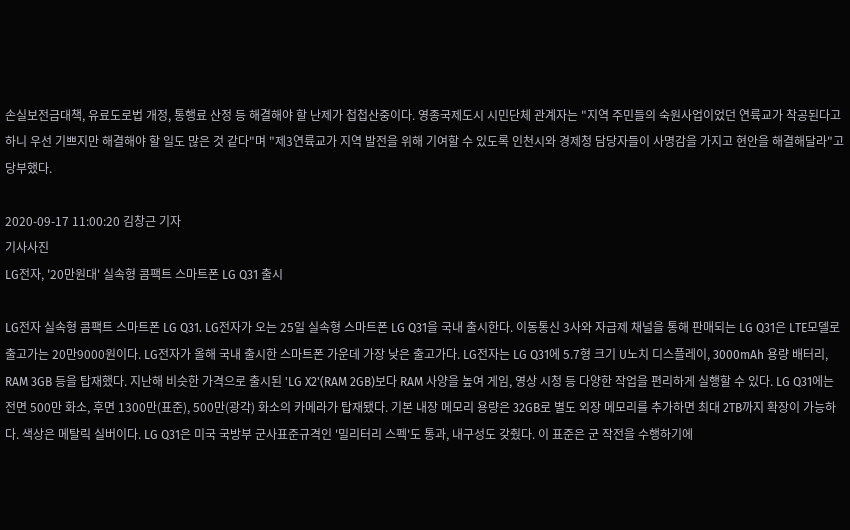손실보전금대책, 유료도로법 개정, 통행료 산정 등 해결해야 할 난제가 첩첩산중이다. 영종국제도시 시민단체 관계자는 "지역 주민들의 숙원사업이었던 연륙교가 착공된다고 하니 우선 기쁘지만 해결해야 할 일도 많은 것 같다"며 "제3연륙교가 지역 발전을 위해 기여할 수 있도록 인천시와 경제청 담당자들이 사명감을 가지고 현안을 해결해달라"고 당부했다.

2020-09-17 11:00:20 김창근 기자
기사사진
LG전자, '20만원대' 실속형 콤팩트 스마트폰 LG Q31 출시

LG전자 실속형 콤팩트 스마트폰 LG Q31. LG전자가 오는 25일 실속형 스마트폰 LG Q31을 국내 출시한다. 이동통신 3사와 자급제 채널을 통해 판매되는 LG Q31은 LTE모델로 출고가는 20만9000원이다. LG전자가 올해 국내 출시한 스마트폰 가운데 가장 낮은 출고가다. LG전자는 LG Q31에 5.7형 크기 U노치 디스플레이, 3000mAh 용량 배터리, RAM 3GB 등을 탑재했다. 지난해 비슷한 가격으로 출시된 'LG X2'(RAM 2GB)보다 RAM 사양을 높여 게임, 영상 시청 등 다양한 작업을 편리하게 실행할 수 있다. LG Q31에는 전면 500만 화소, 후면 1300만(표준), 500만(광각) 화소의 카메라가 탑재됐다. 기본 내장 메모리 용량은 32GB로 별도 외장 메모리를 추가하면 최대 2TB까지 확장이 가능하다. 색상은 메탈릭 실버이다. LG Q31은 미국 국방부 군사표준규격인 '밀리터리 스펙'도 통과, 내구성도 갖췄다. 이 표준은 군 작전을 수행하기에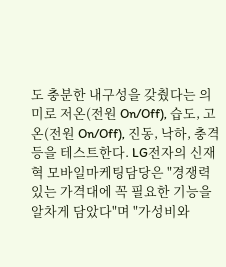도 충분한 내구성을 갖췄다는 의미로 저온(전원 On/Off), 습도, 고온(전원 On/Off), 진동, 낙하, 충격 등을 테스트한다. LG전자의 신재혁 모바일마케팅담당은 "경쟁력 있는 가격대에 꼭 필요한 기능을 알차게 담았다"며 "가성비와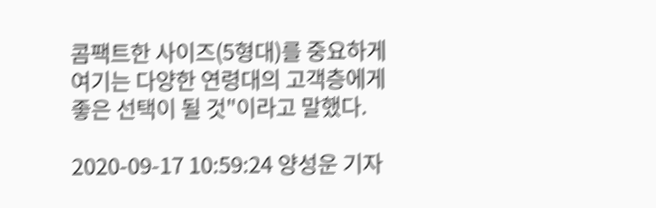콤팩트한 사이즈(5형대)를 중요하게 여기는 다양한 연령대의 고객층에게 좋은 선택이 될 것"이라고 말했다.

2020-09-17 10:59:24 양성운 기자